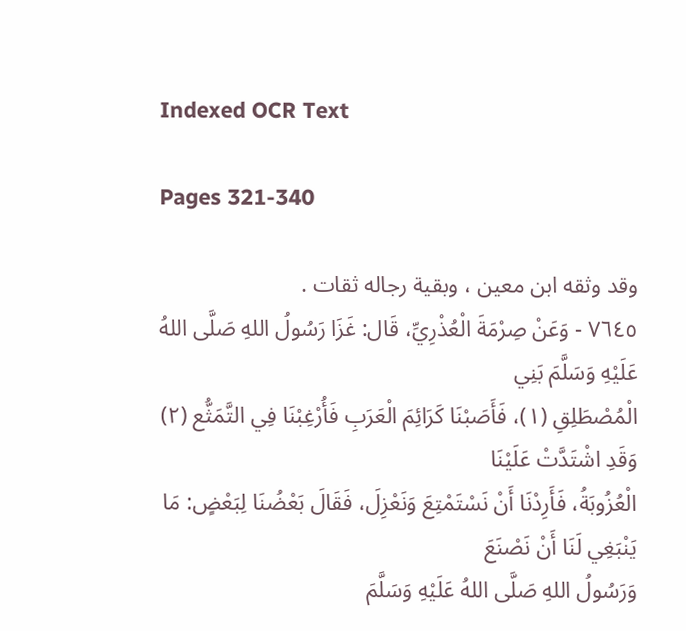Indexed OCR Text

Pages 321-340

وقد وثقه ابن معين ، وبقية رجاله ثقات .
٧٦٤٥ - وَعَنْ صِرْمَةَ الْعُذْرِيِّ، قَال: غَزَا رَسُولُ اللهِ صَلَّى اللهُ عَلَيْهِ وَسَلَّمَ بَنِي
الْمُصْطَلِقِ (١)، فَأَصَبْنَا كَرَائِمَ الْعَرَبِ فَأُرْغِبْنَا فِي التَّمَثُّع (٢) وَقَدِ اشْتَدَّتْ عَلَيْنَا
الْعُزُوبَةُ، فَأَرِدْنَا أَنْ نَسْتَمْتِعَ وَنَعْزِلَ، فَقَالَ بَعْضُنَا لِبَعْضٍ: مَا يَنْبَغِي لَنَا أَنْ نَصْنَعَ
وَرَسُولُ اللهِ صَلَّى اللهُ عَلَيْهِ وَسَلَّمَ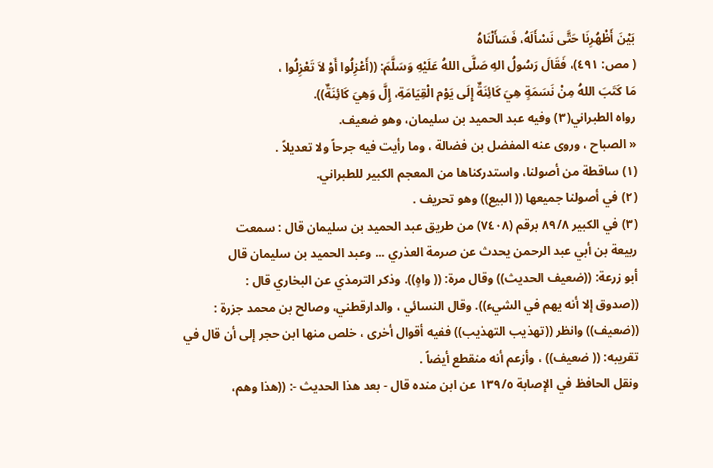بَيْنَ أَظْهُرِنَا حَتَّى نَسْأَلَهُ، فَسَأَلْنَاهُ
( مص: ٤٩١)، فَقَالَ رَسُولُ الهِ صَلَّى اللهُ عَلَيْهِ وَسَلَّمَ: ((أَعْزِلُوا أَوْ لاَ تَعْزِلُوا ،
مَا كَتَبَ اللهُ مِنْ نَسَمَةٍ هِيَ كَائِنَةٌ إِلَى يَوْم الْقِيَامَةِ، إِلَّ وَهِيَ كَائِنَةٌ)).
رواه الطبراني(٣) وفيه عبد الحميد بن سليمان، وهو ضعيف.
« الصباح ، وروى عنه المفضل بن فضالة ، وما رأيت فيه جرحاً ولا تعديلاً .
(١) ساقطة من أصولنا، واستدركناها من المعجم الكبير للطبراني.
(٢) في أصولنا جميعها (( البيع)) وهو تحريف .
(٣) في الكبير ٨٩/٨ برقم (٧٤٠٨) من طريق عبد الحميد بن سليمان قال : سمعت
ربيعة بن أبي عبد الرحمن يحدث عن صرمة العذري ... وعبد الحميد بن سليمان قال
أبو زرعة: ((ضعيف الحديث)) وقال مرة: (( واهٍ)). وذكر الترمذي عن البخاري قال :
((صدوق إلا أنه يهم في الشيء)). وقال النسائي ، والدارقطني، وصالح بن محمد جزرة :
((ضعيف)) وانظر ((تهذيب التهذيب)) ففيه أقوال أخرى ، خلص منها ابن حجر إلى أن قال في
تقريبه: (( ضعيف)) ، وأزعم أنه منقطع أيضاً .
ونقل الحافظ في الإصابة ١٣٩/٥ عن ابن منده قال - بعد هذا الحديث -: ((هذا وهم،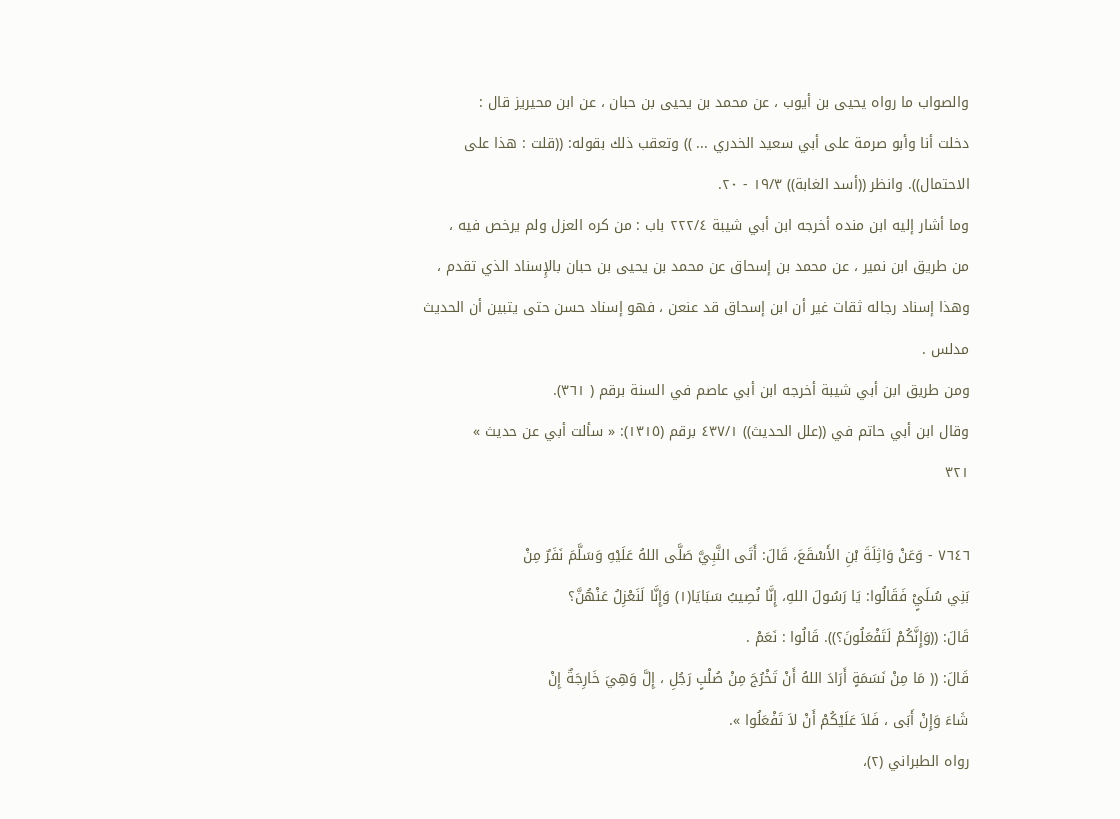والصواب ما رواه يحيى بن أيوب ، عن محمد بن يحيى بن حبان ، عن ابن محيريز قال :
دخلت أنا وأبو صرمة على أبي سعيد الخدري ... )) وتعقب ذلك بقوله: ((قلت : هذا على
الاحتمال)). وانظر ((أسد الغابة)) ١٩/٣ - ٢٠.
وما أشار إليه ابن منده أخرجه ابن أبي شيبة ٢٢٢/٤ باب : من كره العزل ولم يرخص فيه ،
من طريق ابن نمير ، عن محمد بن إسحاق عن محمد بن يحيى بن حبان بالإِسناد الذي تقدم ،
وهذا إسناد رجاله ثقات غير أن ابن إسحاق قد عنعن ، فهو إسناد حسن حتى يتبين أن الحديث
مدلس .
ومن طريق ابن أبي شيبة أخرجه ابن أبي عاصم في السنة برقم ( ٣٦١).
وقال ابن أبي حاتم في ((علل الحديث)) ٤٣٧/١ برقم (١٣١٥): « سألت أبي عن حديث »
٣٢١

٧٦٤٦ - وَعَنْ وَاثِلَةَ بْنِ الأَسْقَعَ، قَالَ: أَتَى النَّبِيَّ صَلَّى اللهُ عَلَيْهِ وَسَلَّمَ نَفَرٌ مِنْ
بَنِي سُلَيٍْ فَقَالُوا: يَا رَسُولَ اللهِ، إِنَّا نُصِيبُ سَبَايَا(١) وَإِنَّا لَنَعْزِلُ عَنْهُنَّ؟
قَالَ: ((وَإِنَّكُمْ لَتَفْعَلُونَ؟)). قَالُوا : نَعَمْ .
قَالَ: (( مَا مِنْ نَسَمَةٍ أَرَادَ اللهُ أَنْ تَخْرُجَ مِنْ صُلْبٍ رَجُلِ ، إِلَّ وَهِيَ خَارِجَةٌ إِنْ
شَاءَ وَإِنْ أَبَى ، فَلاَ عَلَيْكُمْ أَنْ لاَ تَفْعَلُوا ».
رواه الطبراني (٢)،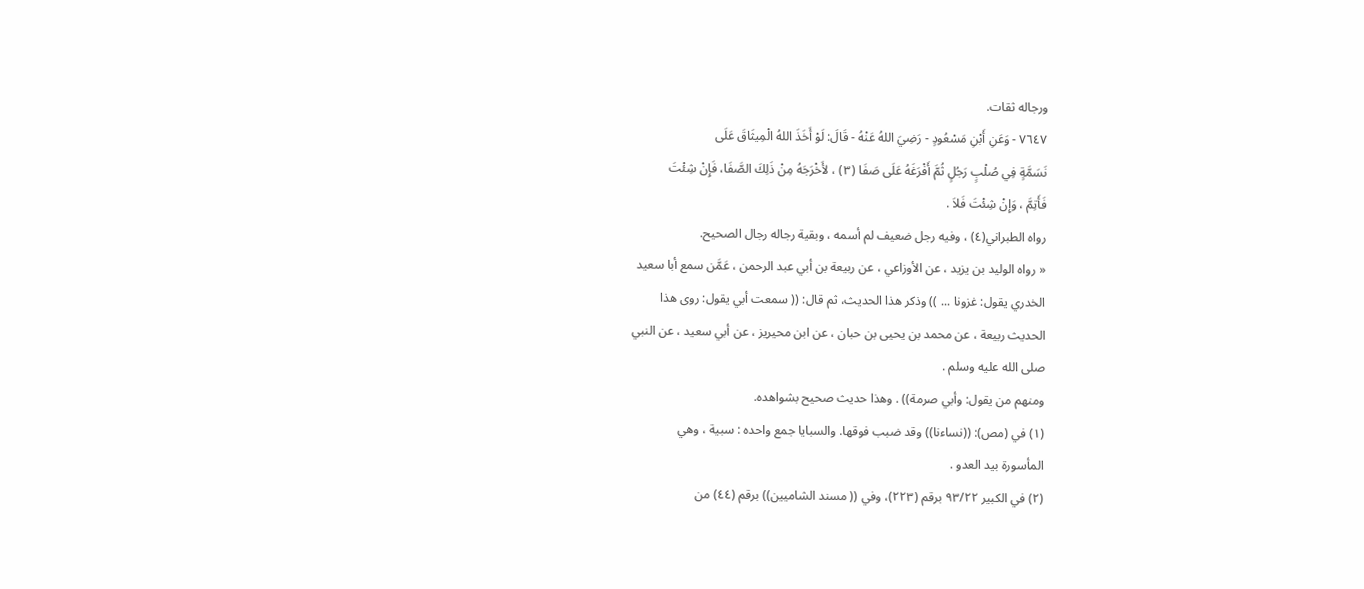ورجاله ثقات.
٧٦٤٧ - وَعَنِ أَبْنِ مَسْعُودٍ - رَضِيَ اللهُ عَنْهُ - قَالَ: لَوْ أَخَذَ اللهُ الْمِيثَاقَ عَلَى
نَسَمَّةٍ فِي صُلْبٍ رَجُلٍ ثُمَّ أَفْرَغَهُ عَلَى صَفَا (٣) ، لأَخْرَجَهُ مِنْ ذَلِكَ الصَّفَا، فَإِنْ شِئْتَ
فَأَتِمَّ ، وَإِنْ شِئْتَ فَلاَ .
رواه الطبراني(٤) ، وفيه رجل ضعيف لم أسمه ، وبقية رجاله رجال الصحيح.
« رواه الوليد بن يزيد ، عن الأوزاعي ، عن ربيعة بن أبي عبد الرحمن ، عَمَّن سمع أبا سعيد
الخدري يقول: غزونا ... )) وذكر هذا الحديث، ثم قال: (( سمعت أبي يقول: روى هذا
الحديث ربيعة ، عن محمد بن يحيى بن حبان ، عن ابن محيريز ، عن أبي سعيد ، عن النبي
صلى الله عليه وسلم .
ومنهم من يقول: وأبي صرمة)) . وهذا حديث صحيح بشواهده.
(١) في (مص): ((نساءنا)) وقد ضبب فوقها. والسبايا جمع واحده : سبية ، وهي
المأسورة بيد العدو .
(٢) في الكبير ٩٣/٢٢ برقم (٢٢٣)، وفي (( مسند الشاميين)) برقم (٤٤) من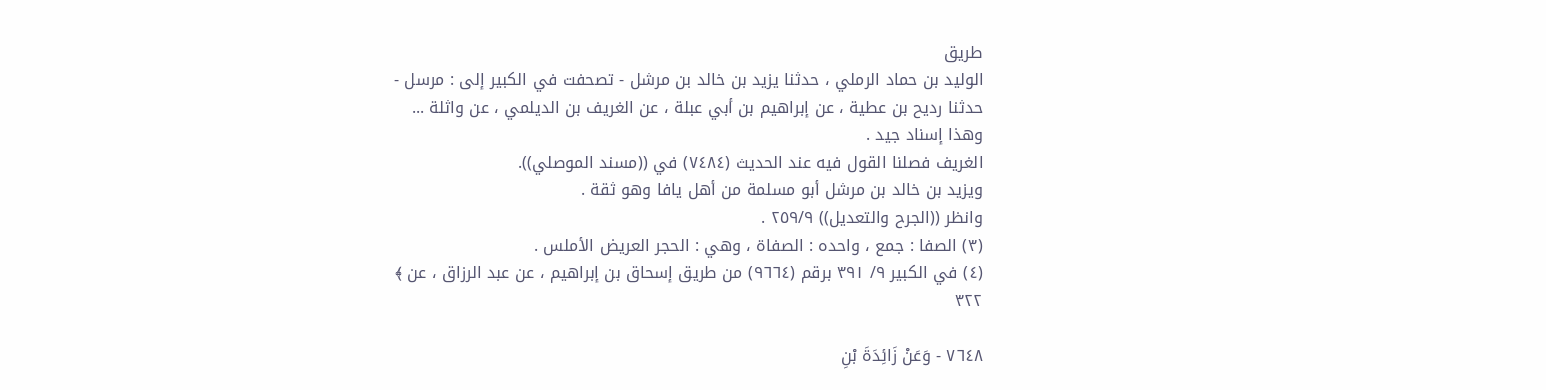طريق
الوليد بن حماد الرملي ، حدثنا يزيد بن خالد بن مرشل - تصحفت في الكبير إلى : مرسل -
حدثنا رديح بن عطية ، عن إبراهيم بن أبي عبلة ، عن الغريف بن الديلمي ، عن واثلة ...
وهذا إسناد جيد .
الغريف فصلنا القول فيه عند الحديث (٧٤٨٤) في ((مسند الموصلي)).
ويزيد بن خالد بن مرشل أبو مسلمة من أهل يافا وهو ثقة .
وانظر ((الجرح والتعديل)) ٢٥٩/٩ .
(٣) الصفا : جمع ، واحده : الصفاة ، وهي : الحجر العريض الأملس .
(٤) في الكبير ٩/ ٣٩١ برقم (٩٦٦٤) من طريق إسحاق بن إبراهيم ، عن عبد الرزاق ، عن ﴾
٣٢٢

٧٦٤٨ - وَعَنْ زَائِدَةَ بْنِ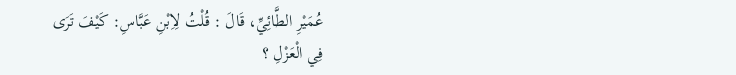عُمَيْرِ الطَّائِيِّ، قَالَ : قُلْتُ لِاِبْنِ عَبَّاسِ: كَيْفَ تَرَى
فِي الْعَزْلِ ؟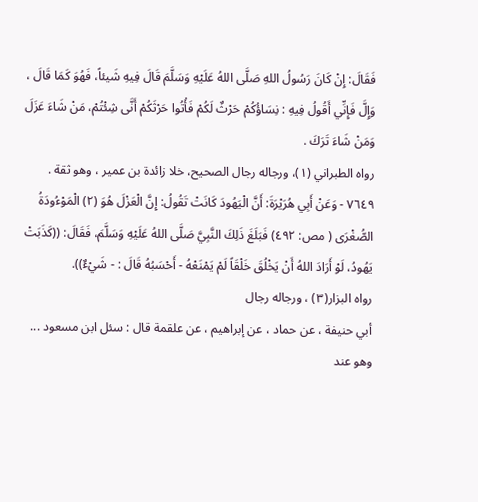فَقَالَ: إِنْ كَانَ رَسُولُ اللهِ صَلَّى اللهُ عَلَيْهِ وَسَلَّمَ قَالَ فِيهِ شَيئاً، فَهُوَ كَمَا قَالَ ،
وَإِلَّ فَإِنِّي أَقُولُ فِيهِ : نِسَاؤُكُمْ حَرْثٌ لَكُمْ فَأُتُوا حَرْثَكُمْ أَنَّى شِئْتُمْ، مَنْ شَاءَ عَزَلَ
وَمَنْ شَاءَ تَرَكَ .
رواه الطبراني (١)، ورجاله رجال الصحيح، خلا زائدة بن عمير ، وهو ثقة .
٧٦٤٩ - وَعَنْ أَبِي هُرَيْرَةَ: أَنَّ الْيَهُودَ كَانَتْ تَقُولُ: إِنَّ الْعَزْلَ هُوَ (٢) الْمَوْءُودَةُ
الصُّغْرَى ( مص: ٤٩٢) فَبَلَغَ ذَلِكَ النَّبِيَّ صَلَّى اللهُ عَلَيْهِ وَسَلَّمَ، فَقَالَ: ((كَذَبَتْ
يَهُودُ، لَوْ أَرَادَ اللهُ أَنْ يَخْلُقَ خَلْقَاً لَمْ يَمْنَعْهُ - أَحْسَبُهُ قَالَ : - شَيْءٌ)).
رواه البزار(٣) ، ورجاله رجال
أبي حنيفة ، عن حماد ، عن إبراهيم ، عن علقمة قال : سئل ابن مسعود ...
وهو عند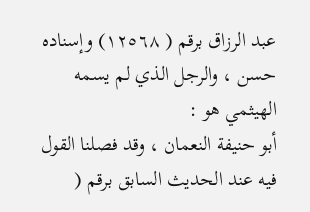عبد الرزاق برقم ( ١٢٥٦٨) وإسناده حسن ، والرجل الذي لم يسمه الهيثمي هو :
أبو حنيفة النعمان ، وقد فصلنا القول فيه عند الحديث السابق برقم (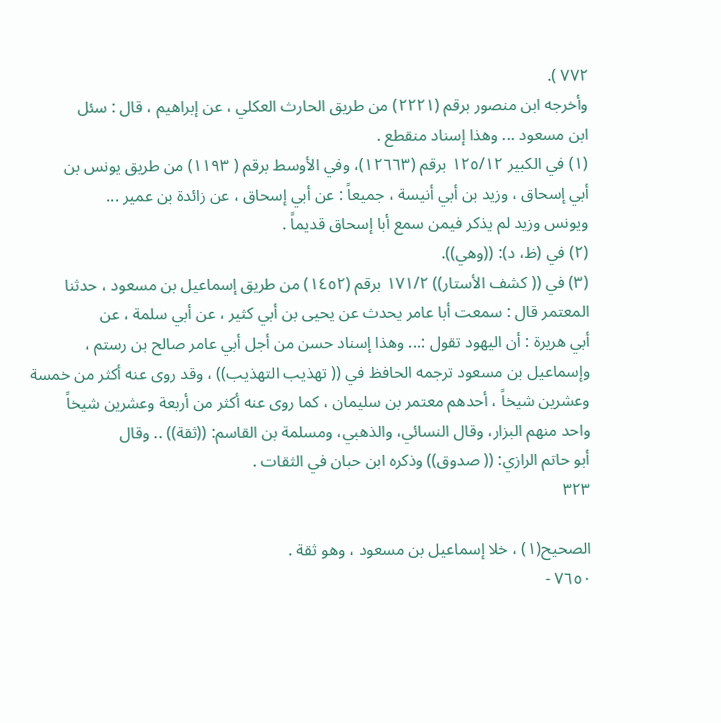٧٧٢ ).
وأخرجه ابن منصور برقم (٢٢٢١) من طريق الحارث العكلي ، عن إبراهيم ، قال : سئل
ابن مسعود ... وهذا إسناد منقطع .
(١) في الكبير ١٢٥/١٢ برقم (١٢٦٦٣)، وفي الأوسط برقم ( ١١٩٣) من طريق يونس بن
أبي إسحاق ، وزيد بن أبي أنيسة ، جميعاً : عن أبي إسحاق ، عن زائدة بن عمير ...
ويونس وزيد لم يذكر فيمن سمع أبا إسحاق قديماً .
(٢) في (ظ، د): ((وهي)).
(٣) في (( كشف الأستار)) ١٧١/٢ برقم (١٤٥٢) من طريق إسماعيل بن مسعود ، حدثنا
المعتمر قال : سمعت أبا عامر يحدث عن يحيى بن أبي كثير ، عن أبي سلمة ، عن
أبي هريرة : أن اليهود تقول :... وهذا إسناد حسن من أجل أبي عامر صالح بن رستم ،
وإسماعيل بن مسعود ترجمه الحافظ في (( تهذيب التهذيب)) ، وقد روى عنه أكثر من خمسة
وعشرين شيخاً ، أحدهم معتمر بن سليمان ، كما روى عنه أكثر من أربعة وعشرين شيخاً
واحد منهم البزار، وقال النسائي، والذهبي، ومسلمة بن القاسم: ((ثقة)) .. وقال
أبو حاتم الرازي: (( صدوق)) وذكره ابن حبان في الثقات .
٣٢٣

الصحيح(١) ، خلا إسماعيل بن مسعود ، وهو ثقة .
٧٦٥٠ -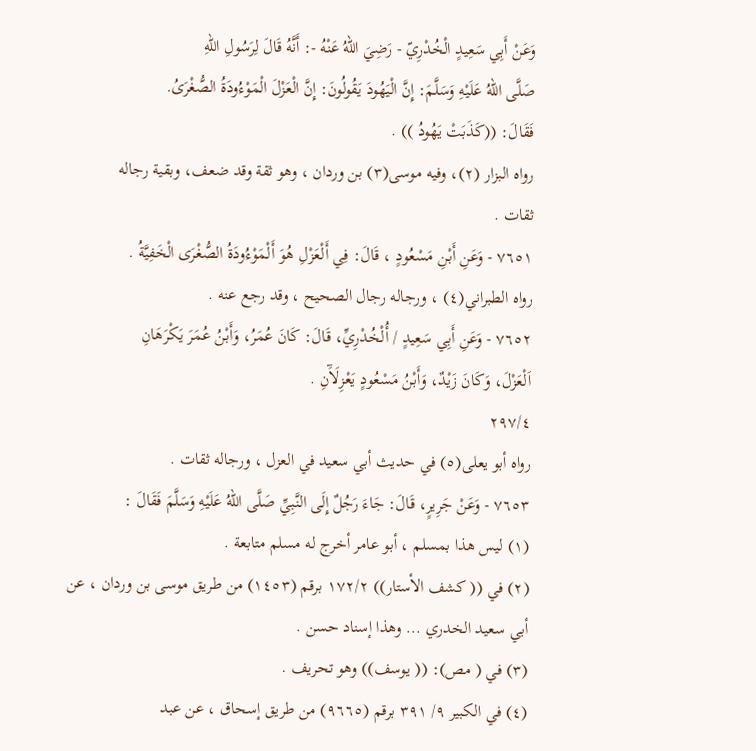وَعَنْ أَبِي سَعِيدٍ الْخُدْرِيّ - رَضِيَ اللهُ عَنْهُ -: أَنَّهُ قَالَ لِرَسُولِ اللهِ
صَلَّى اللهُ عَلَيْهِ وَسَلَّمَ: إِنَّ الْيَهُودَ يَقُولُونَ: إِنَّ الْعَزْلَ الْمَوْءُودَةُ الصُّغْرَىُ.
فَقَالَ: ((كَذَبَتْ يَهُودُ )) .
رواه البزار (٢)، وفيه موسى(٣) بن وردان ، وهو ثقة وقد ضعف، وبقية رجاله
ثقات .
٧٦٥١ - وَعَنِ أَبْنِ مَسْعُودٍ ، قَالَ: فِي أَلْعَزْلِ هُوَ أَلْمَوْءُودَةُ الصُّغْرَى الْخَفِيَّةُ .
رواه الطبراني(٤) ، ورجاله رجال الصحيح ، وقد رجع عنه .
٧٦٥٢ - وَعَنِ أَبِي سَعِيدٍ / أُلْخُدْرِيِّ، قَالَ: كَانَ عُمَرُ، وَأَبْنُ عُمَرَ يَكْرَهَانِ
اَلْعَزْلَ، وَكَانَ زَيْدٌ، وَأَبْنُ مَسْعُودٍ يَعْزِلَآَنِ .
٢٩٧/٤
رواه أبو يعلى(٥) في حديث أبي سعيد في العزل ، ورجاله ثقات .
٧٦٥٣ - وَعَنْ جَرِيرٍ، قَالَ: جَاءَ رَجُلٌ إِلَى النَّبِيِّ صَلَّى اللهُ عَلَيْهِ وَسَلَّمَ فَقَالَ :
(١) ليس هذا بمسلم ، أبو عامر أخرج له مسلم متابعة .
(٢) في (( كشف الأستار)) ١٧٢/٢ برقم (١٤٥٣) من طريق موسى بن وردان ، عن
أبي سعيد الخدري ... وهذا إسناد حسن .
(٣) في ( مص): (( يوسف)) وهو تحريف .
(٤) في الكبير ٩/ ٣٩١ برقم (٩٦٦٥) من طريق إسحاق ، عن عبد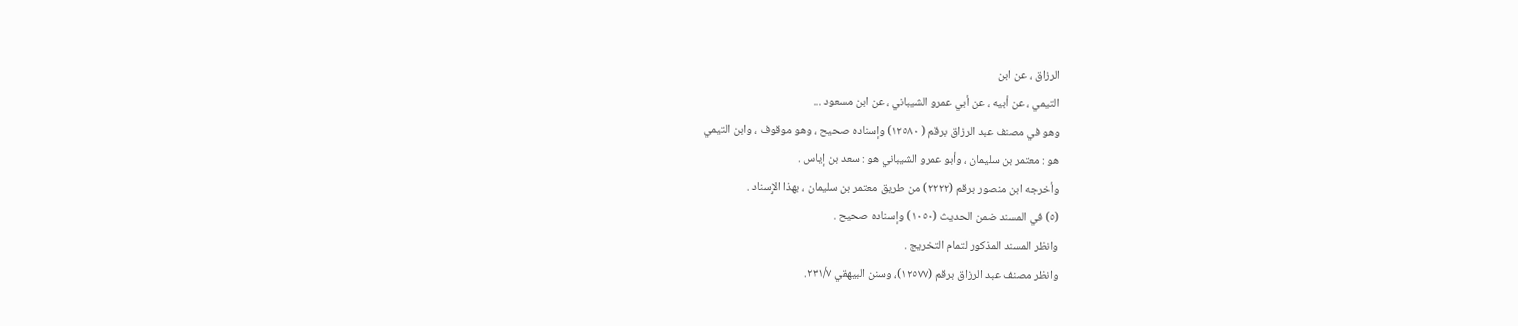الرزاق ، عن ابن
التيمي ، عن أبيه ، عن أبي عمرو الشيباني ، عن ابن مسعود ...
وهو في مصنف عبد الرزاق برقم ( ١٢٥٨٠) وإسناده صحيح ، وهو موقوف ، وابن التيمي
هو : معتمر بن سليمان ، وأبو عمرو الشيباني هو : سعد بن إياس .
وأخرجه ابن منصور برقم (٢٢٢٢) من طريق معتمر بن سليمان ، بهذا الإِسناد .
(٥) في المسند ضمن الحديث (١٠٥٠) وإسناده صحيح .
وانظر المسند المذكور لتمام التخريج .
وانظر مصنف عبد الرزاق برقم (١٢٥٧٧)، وسنن البيهقي ٢٣١/٧.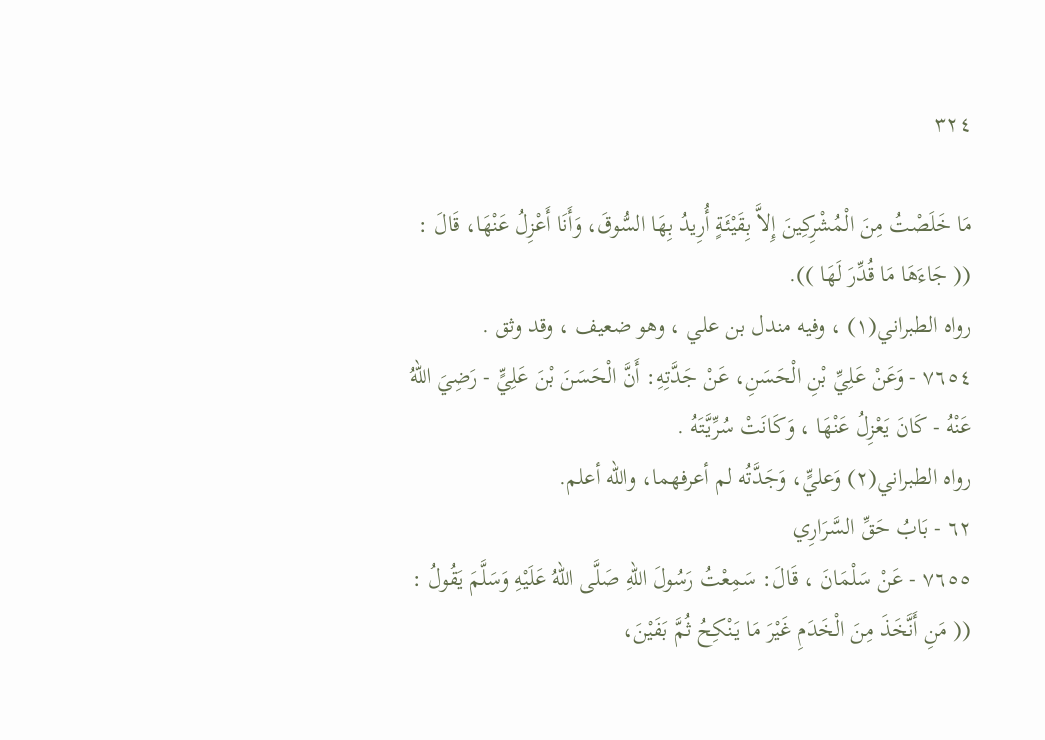٣٢٤

مَا خَلَصْتُ مِنَ الْمُشْرِكِينَ إِلاَّ بِقَيْئَةٍ أُرِيدُ بِهَا السُّوقَ، وَأَنَا أَعْزِلُ عَنْهَا، قَالَ :
(( جَاءَهَا مَا قُدِّرَ لَهَا )).
رواه الطبراني(١) ، وفيه مندل بن علي ، وهو ضعيف ، وقد وثق .
٧٦٥٤ - وَعَنْ عَلِيِّ بْنِ الْحَسَنِ، عَنْ جَدَّتِهِ: أَنَّ الْحَسَنَ بْنَ عَلِيٍّ - رَضِيَ اللهُ
عَنْهُ - كَانَ يَعْزِلُ عَنْهَا ، وَكَانَتْ سُرِّيَّتَهُ .
رواه الطبراني(٢) وَعليٍّ، وَجَدَّتُه لم أعرفهما، والله أعلم.
٦٢ - بَابُ حَقِّ السَّرَارِي
٧٦٥٥ - عَنْ سَلْمَانَ ، قَالَ: سَمِعْتُ رَسُولَ اللهِ صَلَّى اللهُ عَلَيْهِ وَسَلَّمَ يَقُولُ :
(( مَنِ أَنَّخَذَ مِنَ الْخَدَمِ غَيْرَ مَا يَنْكِحُ ثُمَّ بَفَيْنَ،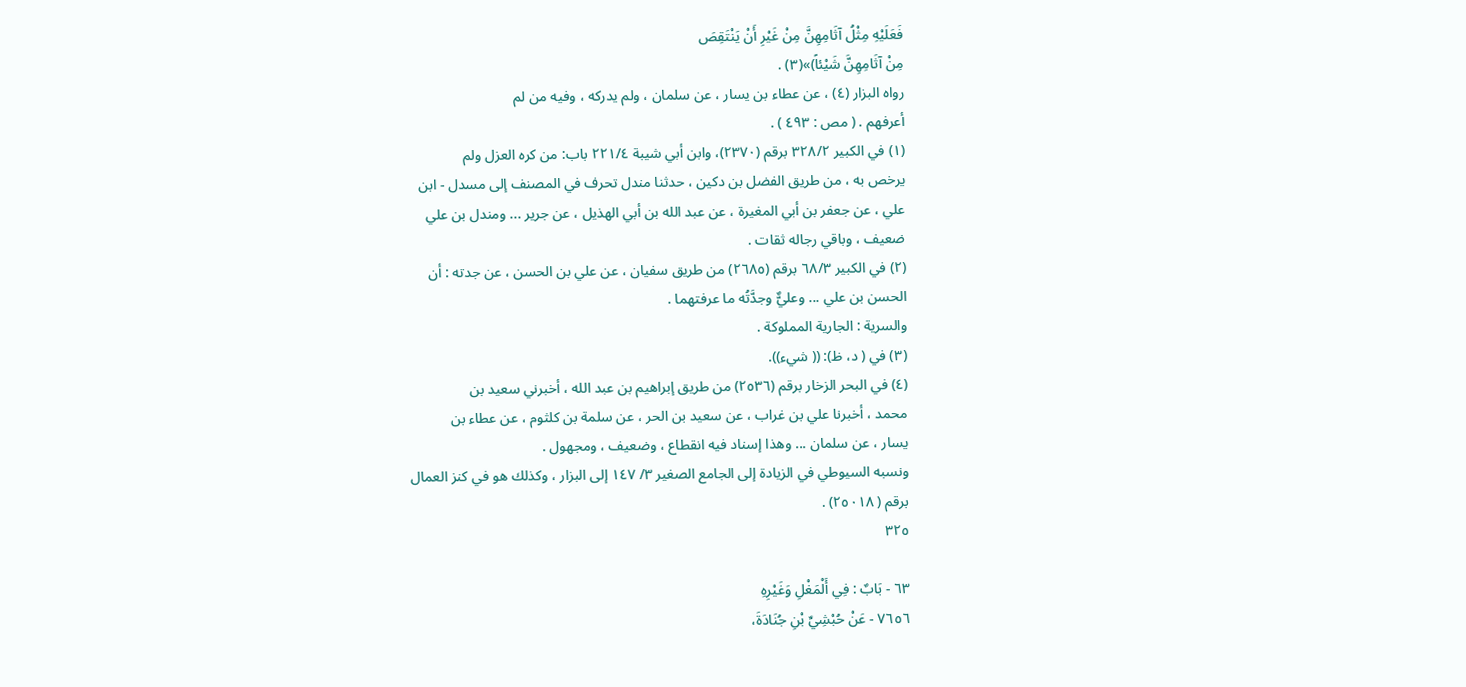فَعَلَيْهِ مِثْلُ آثَامِهِنَّ مِنْ غَيْرِ أَنْ يَنْتَقِصَ
مِنْ آثَامِهِنَّ شَيْئاً)»(٣) .
رواه البزار (٤) ، عن عطاء بن يسار ، عن سلمان ، ولم يدركه ، وفيه من لم
أعرفهم . ( مص : ٤٩٣ ) .
(١) في الكبير ٣٢٨/٢ برقم (٢٣٧٠)، وابن أبي شيبة ٢٢١/٤ باب: من كره العزل ولم
يرخص به ، من طريق الفضل بن دكين ، حدثنا مندل تحرف في المصنف إلى مسدل - ابن
علي ، عن جعفر بن أبي المغيرة ، عن عبد الله بن أبي الهذيل ، عن جرير ... ومندل بن علي
ضعيف ، وباقي رجاله ثقات .
(٢) في الكبير ٦٨/٣ برقم (٢٦٨٥) من طريق سفيان ، عن علي بن الحسن ، عن جدته : أن
الحسن بن علي ... وعليٌّ وجدَّتُه ما عرفتهما .
والسرية : الجارية المملوكة .
(٣) في ( د، ظ): (( شيء)).
(٤) في البحر الزخار برقم (٢٥٣٦) من طريق إبراهيم بن عبد الله ، أخبرني سعيد بن
محمد ، أخبرنا علي بن غراب ، عن سعيد بن الحر ، عن سلمة بن كلثوم ، عن عطاء بن
يسار ، عن سلمان ... وهذا إسناد فيه انقطاع ، وضعيف ، ومجهول .
ونسبه السيوطي في الزيادة إلى الجامع الصغير ٣/ ١٤٧ إلى البزار ، وكذلك هو في كنز العمال
برقم ( ٢٥٠١٨) .
٣٢٥

٦٣ - بَابٌ : فِي أَلْمَغْلِ وَغَيْرِهِ
٧٦٥٦ - عَنْ حُبْشِيِّ بْنِ جُنَادَةَ،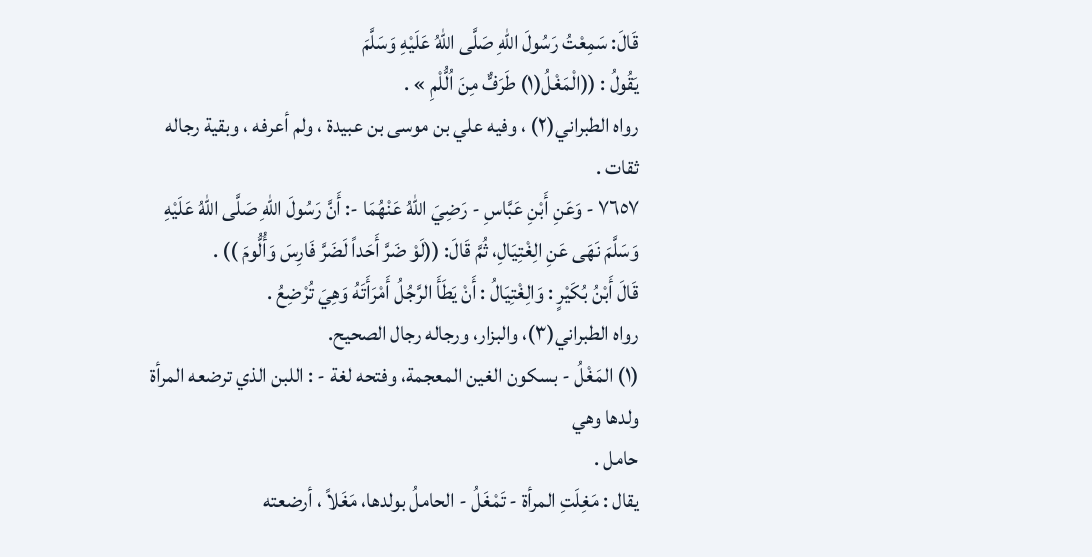قَالَ: سَمِعْتُ رَسُولَ اللهِ صَلَّى اللهُ عَلَيْهِ وَسَلَّمَ
يَقُولُ : ((الْمَغْلُ(١) طَرَفٌّ مِنَ اُلُّلْمِ » .
رواه الطبراني(٢) ، وفيه علي بن موسى بن عبيدة ، ولم أعرفه ، وبقية رجاله
ثقات .
٧٦٥٧ - وَعَنِ أَبْنِ عَبَّاسِ - رَضِيَ اللهُ عَنْهُمَا -: أَنَّ رَسُولَ اللهِ صَلَّى اللهُ عَلَيْهِ
وَسَلَّمَ نَهَى عَنِ الِغْتِيَالِ، ثُمَّ قَالَ: ((لَوْ ضَرَّ أَحَداً لَضَرَّ فَارِسَ وَأُلُّومَ )) .
قَالَ أَبْنُ بُكَيْرٍ : وَالِغْتِيَالُ : أَنْ يَطَأَ الرَّجُلُ أَمْرَأَتَهُ وَهِيَ تُرْضِعُ .
رواه الطبراني(٣)، والبزار، ورجاله رجال الصحيح.
(١) المَغْلُ - بسكون الغين المعجمة، وفتحه لغة - : اللبن الذي ترضعه المرأة ولدها وهي
حامل .
يقال : مَغِلَتِ المرأة - تَمْغَلُ - الحاملُ بولدها، مَغَلاً ، أرضعته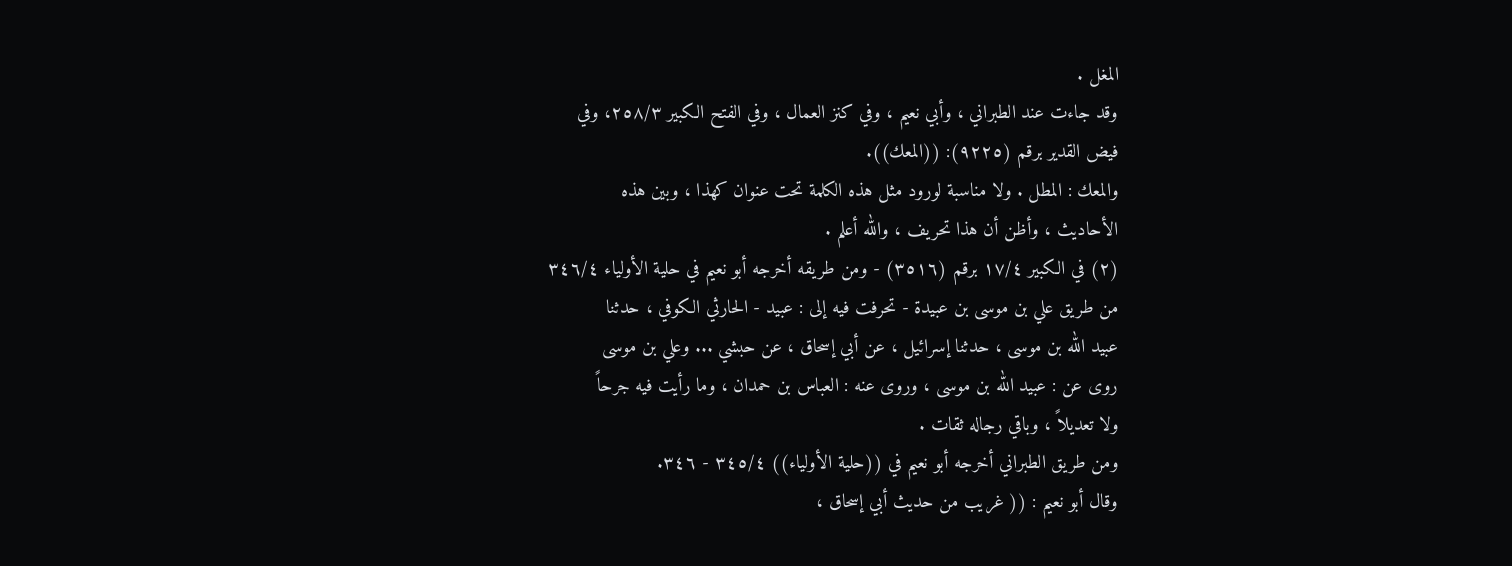المغل .
وقد جاءت عند الطبراني ، وأبي نعيم ، وفي كنز العمال ، وفي الفتح الكبير ٢٥٨/٣، وفي
فيض القدير برقم (٩٢٢٥): ((المعك)).
والمعك : المطل . ولا مناسبة لورود مثل هذه الكلمة تحت عنوان كهذا ، وبين هذه
الأحاديث ، وأظن أن هذا تحريف ، والله أعلم .
(٢) في الكبير ١٧/٤ برقم (٣٥١٦) - ومن طريقه أخرجه أبو نعيم في حلية الأولياء ٣٤٦/٤
من طريق علي بن موسى بن عبيدة - تحرفت فيه إلى : عبيد - الحارثي الكوفي ، حدثنا
عبيد الله بن موسى ، حدثنا إسرائيل ، عن أبي إسحاق ، عن حبشي ... وعلي بن موسى
روى عن : عبيد الله بن موسى ، وروى عنه : العباس بن حمدان ، وما رأيت فيه جرحاً
ولا تعديلاً ، وباقي رجاله ثقات .
ومن طريق الطبراني أخرجه أبو نعيم في ((حلية الأولياء)) ٣٤٥/٤ - ٣٤٦.
وقال أبو نعيم : (( غريب من حديث أبي إسحاق ،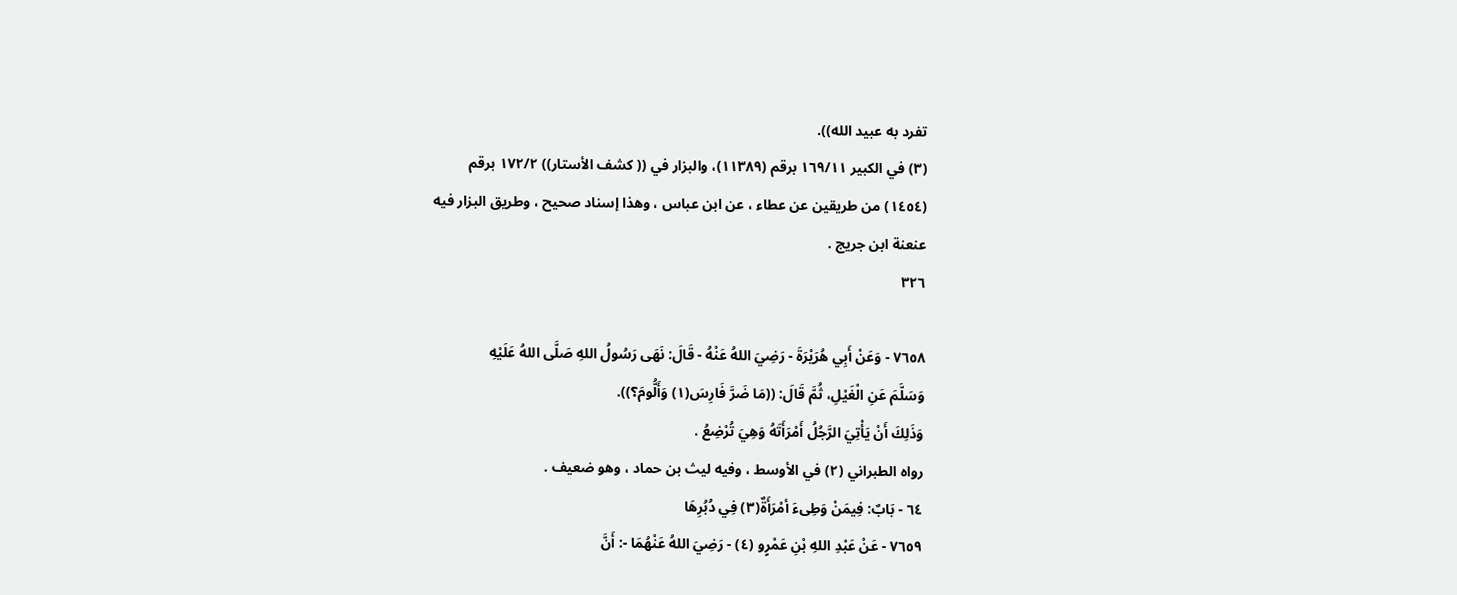تفرد به عبيد الله)).
(٣) في الكبير ١٦٩/١١ برقم (١١٣٨٩)، والبزار في (( كشف الأستار)) ١٧٢/٢ برقم
(١٤٥٤) من طريقين عن عطاء ، عن ابن عباس ، وهذا إسناد صحيح ، وطريق البزار فيه
عنعنة ابن جريج .
٣٢٦

٧٦٥٨ - وَعَنْ أَبِي هُرَيْرَةَ - رَضِيَ اللهُ عَنْهُ - قَالَ: نَهَى رَسُولُ اللهِ صَلَّى اللهُ عَلَيْهِ
وَسَلَّمَ عَنِ الْغَيْلِ، ثُمَّ قَالَ: ((مَا ضَرَّ فَارِسَ(١) وَأَلُّومَ؟)).
وَذَلِكَ أَنْ يَأْتِيَ الرَّجُلُ أَمْرَأَتَهُ وَهِيَ تُرْضِعُ .
رواه الطبراني (٢) في الأوسط ، وفيه ليث بن حماد ، وهو ضعيف .
٦٤ - بَابٌ: فِيمَنْ وَطِىءَ أمْرَأَةٌ(٣) فِي دُبُرِهَا
٧٦٥٩ - عَنْ عَبْدِ اللهِ بْنِ عَمْرٍو (٤) - رَضِيَ اللهُ عَنْهُمَا -: أَنَّ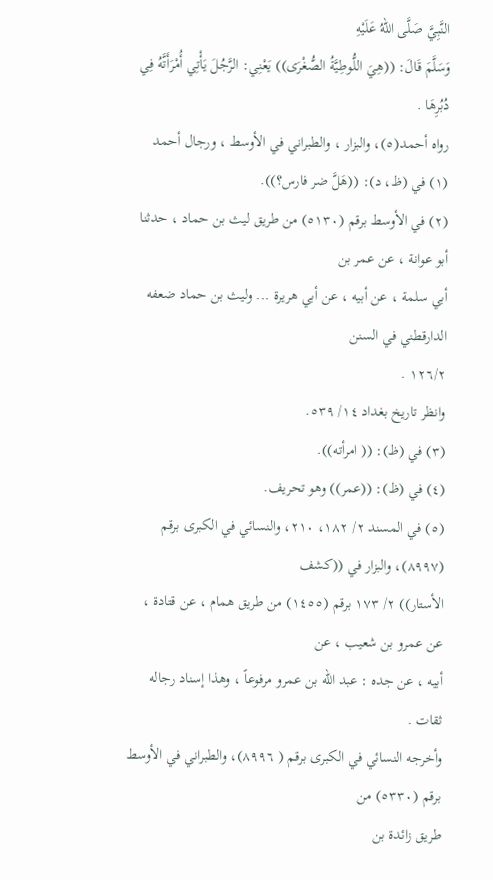النَّبِيَّ صَلَّى اللهُ عَلَيْهِ
وَسَلَّمَ قَالَ: ((هِيَ اللُّوطِيَّةُ الصُّغْرَى)) يَعْنِي: الرَّجُلَ يَأْتِي أُمْرَأَتَّهُ فِي دُبُرِهَا .
رواه أحمد(٥)، والبزار ، والطبراني في الأوسط ، ورجال أحمد
(١) في (ظ، د): ((هَلَّ ضر فارس؟)).
(٢) في الأوسط برقم (٥١٣٠) من طريق ليث بن حماد ، حدثنا أبو عوانة ، عن عمر بن
أبي سلمة ، عن أبيه ، عن أبي هريرة ... وليث بن حماد ضعفه الدارقطني في السنن
١٢٦/٢ .
وانظر تاريخ بغداد ١٤/ ٥٣٩.
(٣) في (ظ): (( امرأته)).
(٤) في (ظ): ((عمر)) وهو تحريف.
(٥) في المسند ٢/ ١٨٢، ٢١٠، والنسائي في الكبرى برقم (٨٩٩٧)، والبزار في ((كشف
الأستار)) ٢/ ١٧٣ برقم (١٤٥٥) من طريق همام ، عن قتادة ، عن عمرو بن شعيب ، عن
أبيه ، عن جده : عبد الله بن عمرو مرفوعاً ، وهذا إسناد رجاله ثقات .
وأخرجه النسائي في الكبرى برقم ( ٨٩٩٦)، والطبراني في الأوسط برقم (٥٣٣٠) من
طريق زائدة بن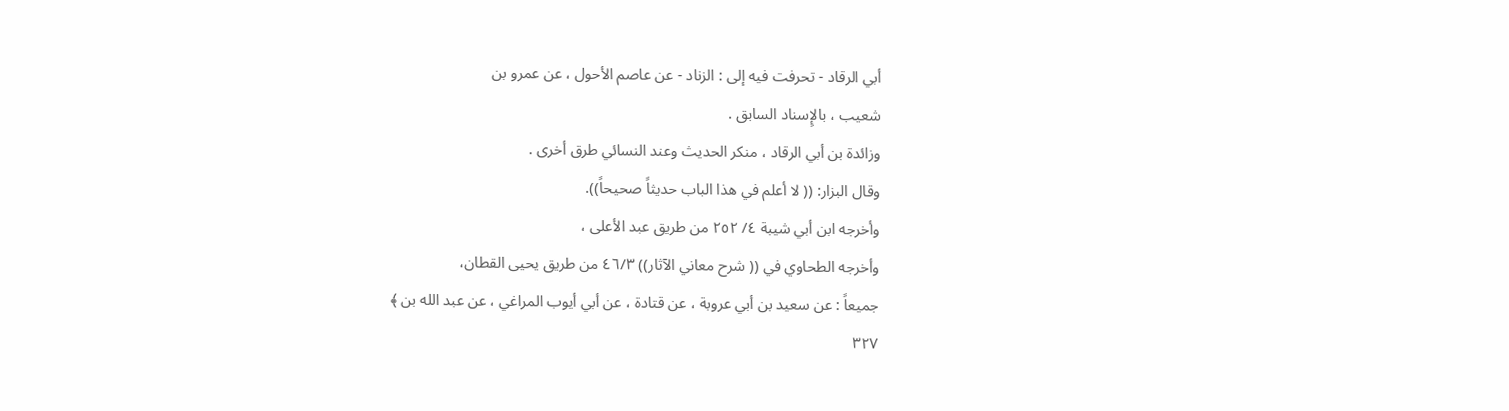أبي الرقاد - تحرفت فيه إلى : الزناد - عن عاصم الأحول ، عن عمرو بن
شعيب ، بالإِسناد السابق .
وزائدة بن أبي الرقاد ، منكر الحديث وعند النسائي طرق أخرى .
وقال البزار: (( لا أعلم في هذا الباب حديثاً صحيحاً)).
وأخرجه ابن أبي شيبة ٤/ ٢٥٢ من طريق عبد الأعلى ،
وأخرجه الطحاوي في (( شرح معاني الآثار)) ٤٦/٣ من طريق يحيى القطان،
جميعاً : عن سعيد بن أبي عروبة ، عن قتادة ، عن أبي أيوب المراغي ، عن عبد الله بن ﴾
٣٢٧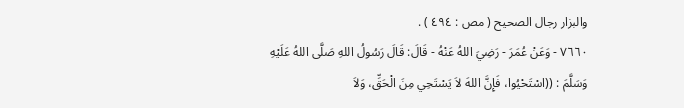والبزار رجال الصحيح ( مص : ٤٩٤ ) .
٧٦٦٠ - وَعَنْ عُمَرَ - رَضِيَ اللهُ عَنْهُ - قَالَ: قَالَ رَسُولُ اللهِ صَلَّى اللهُ عَلَيْهِ
وَسَلَّمَ : ((اسْتَحْيُوا، فَإِنَّ اللهَ لاَ يَسْتَحِي مِنَ الْحَقِّ، وَلاَ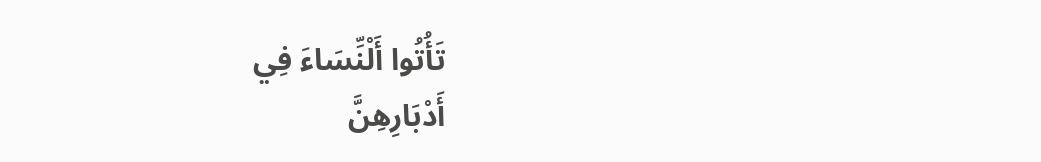تَأُتُوا أَلْنِّسَاءَ فِي
أَدْبَارِهِنَّ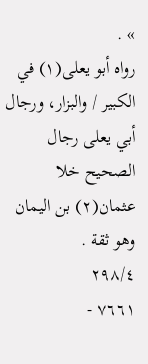» .
رواه أبو يعلى(١) في الكبير / والبزار، ورجال أبي يعلى رجال الصحيح خلا
عثمان(٢) بن اليمان وهو ثقة .
٢٩٨/٤
٧٦٦١ -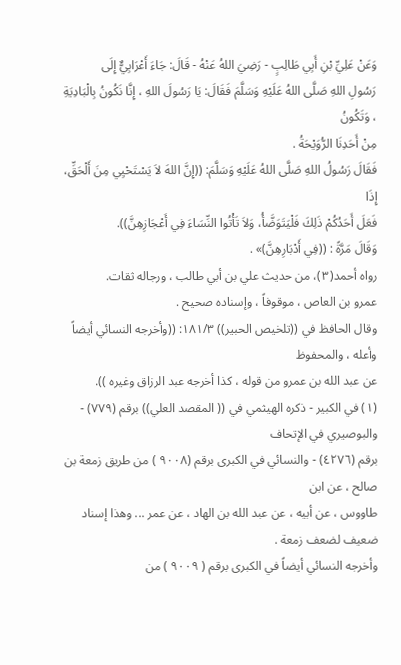وَعَنْ عَلِيِّ بْنِ أَبِي طَالِبٍ - رَضِيَ اللهُ عَنْهُ - قَالَ: جَاءَ أَعْرَابِيٌّ إِلَى
رَسُولِ اللهِ صَلَّى اللهُ عَلَيْهِ وَسَلَّمَ فَقَالَ: يَا رَسُولَ اللهِ ، إِنَّا نَكُونُ بِالْبَادِيَةِ ، وَتَكُونُ
مِنْ أَحَدِنَا الرُّوَيْحَةُ .
فَقَالَ رَسُولُ اللهِ صَلَّى اللهُ عَلَيْهِ وَسَلَّمَ: ((إِنَّ اللهَ لاَ يَسْتَحْيِي مِنَ أَلْحَقِّ، إِذَا
فَعَلَ أَحَدُكُمْ ذَلِكَ فَلْيَتَوَضَّأُ، وَلاَ تَأْتُوا النِّسَاءَ فِي أَعْجَازِهِنَّ)).
وَقَالَ مَرَّةً : ((فِي أَدْبَارِهِنَّ)» .
رواه أحمد(٣)، من حديث علي بن أبي طالب ، ورجاله ثقات.
عمرو بن العاص ، موقوفاً ، وإسناده صحيح .
وقال الحافظ في ((تلخيص الحبير)) ١٨١/٣: ((وأخرجه النسائي أيضاً وأعله ، والمحفوظ
عن عبد الله بن عمرو من قوله ، كذا أخرجه عبد الرزاق وغيره )).
(١) في الكبير - ذكره الهيثمي في (( المقصد العلي)) برقم (٧٧٩) - والبوصيري في الإتحاف
برقم (٤٢٧٦) - والنسائي في الكبرى برقم (٩٠٠٨ ) من طريق زمعة بن صالح ، عن ابن
طاووس ، عن أبيه ، عن عبد الله بن الهاد ، عن عمر ... وهذا إسناد ضعيف لضعف زمعة .
وأخرجه النسائي أيضاً في الكبرى برقم ( ٩٠٠٩ ) من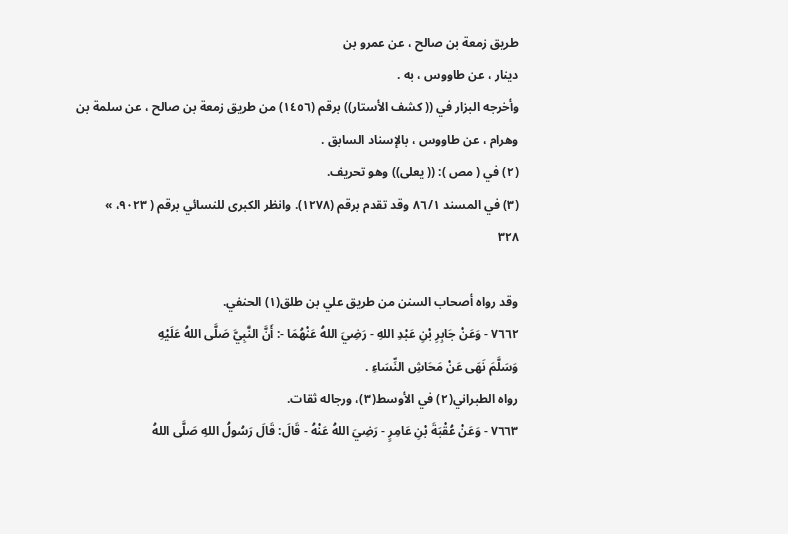طريق زمعة بن صالح ، عن عمرو بن
دينار ، عن طاووس ، به .
وأخرجه البزار في (( كشف الأستار)) برقم (١٤٥٦) من طريق زمعة بن صالح ، عن سلمة بن
وهرام ، عن طاووس ، بالإسناد السابق .
(٢) في ( مص ): (( يعلى)) وهو تحريف.
(٣) في المسند ٨٦/١ وقد تقدم برقم (١٢٧٨). وانظر الكبرى للنسائي برقم ( ٩٠٢٣، »
٣٢٨

وقد رواه أصحاب السنن من طريق علي بن طلق(١) الحنفي.
٧٦٦٢ - وَعَنْ جَابِرِ بْنِ عَبْدِ اللهِ - رَضِيَ اللهُ عَنْهُمَا -: أَنَّ النَّبِيَّ صَلَّى اللهُ عَلَيْهِ
وَسَلَّمَ نَهَى عَنْ مَحَاشِ النِّسَاءِ .
رواه الطبراني(٢) في الأوسط(٣)، ورجاله ثقات.
٧٦٦٣ - وَعَنْ عُقْبَةَ بْنِ عَامِرٍ - رَضِيَ اللهُ عَنْهُ - قَالَ: قَالَ رَسُولُ اللهِ صَلَّى اللهُ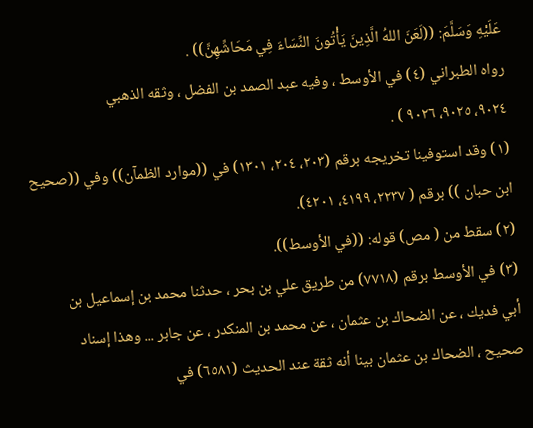عَلَيْهِ وَسَلَّمَ: ((لَعَنَ اللهُ الَّذِينَ يَأْتُونَ النِّسَاءَ فِي مَحَاشِّهِنَّ)) .
رواه الطبراني (٤) في الأوسط ، وفيه عبد الصمد بن الفضل ، وثقه الذهبي
٩٠٢٤، ٩٠٢٥، ٩٠٢٦ ) .
(١) وقد استوفينا تخريجه برقم (٢٠٣، ٢٠٤، ١٣٠١) في ((موارد الظمآن)) وفي ((صحيح
ابن حبان )) برقم ( ٢٢٣٧، ٤١٩٩، ٤٢٠١).
(٢) سقط من ( مص) قوله: ((في الأوسط)).
(٣) في الأوسط برقم (٧٧١٨) من طريق علي بن بحر ، حدثنا محمد بن إسماعيل بن
أبي فديك ، عن الضحاك بن عثمان ، عن محمد بن المنكدر ، عن جابر ... وهذا إسناد
صحيح ، الضحاك بن عثمان بينا أنه ثقة عند الحديث (٦٥٨١) في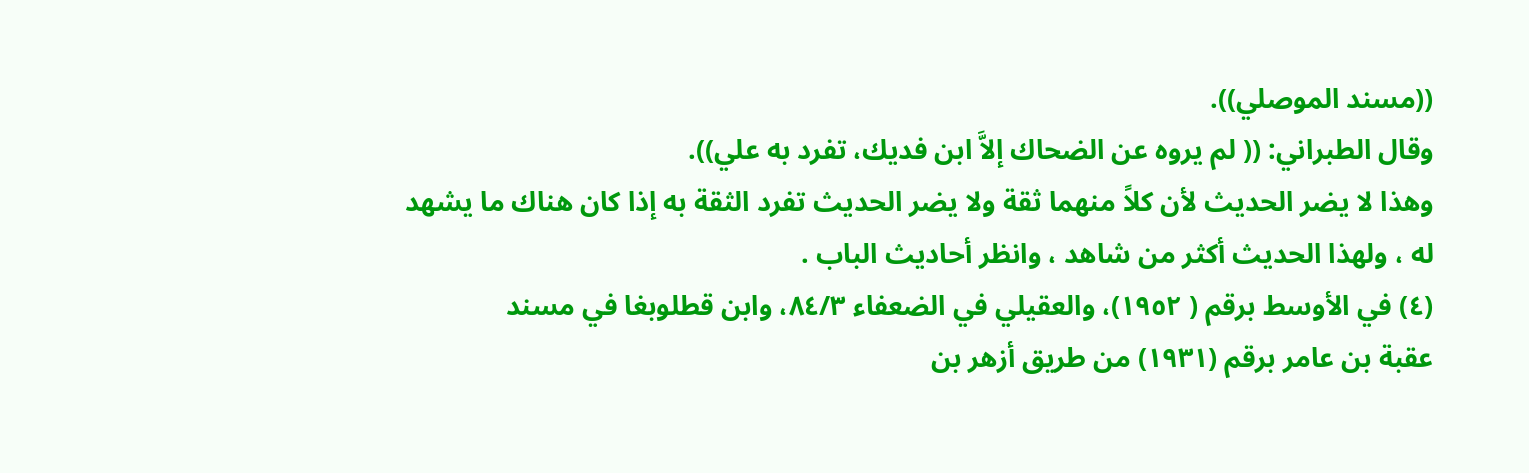((مسند الموصلي)).
وقال الطبراني: (( لم يروه عن الضحاك إلاَّ ابن فديك، تفرد به علي)).
وهذا لا يضر الحديث لأن كلاً منهما ثقة ولا يضر الحديث تفرد الثقة به إذا كان هناك ما يشهد
له ، ولهذا الحديث أكثر من شاهد ، وانظر أحاديث الباب .
(٤) في الأوسط برقم ( ١٩٥٢)، والعقيلي في الضعفاء ٨٤/٣، وابن قطلوبغا في مسند
عقبة بن عامر برقم (١٩٣١) من طريق أزهر بن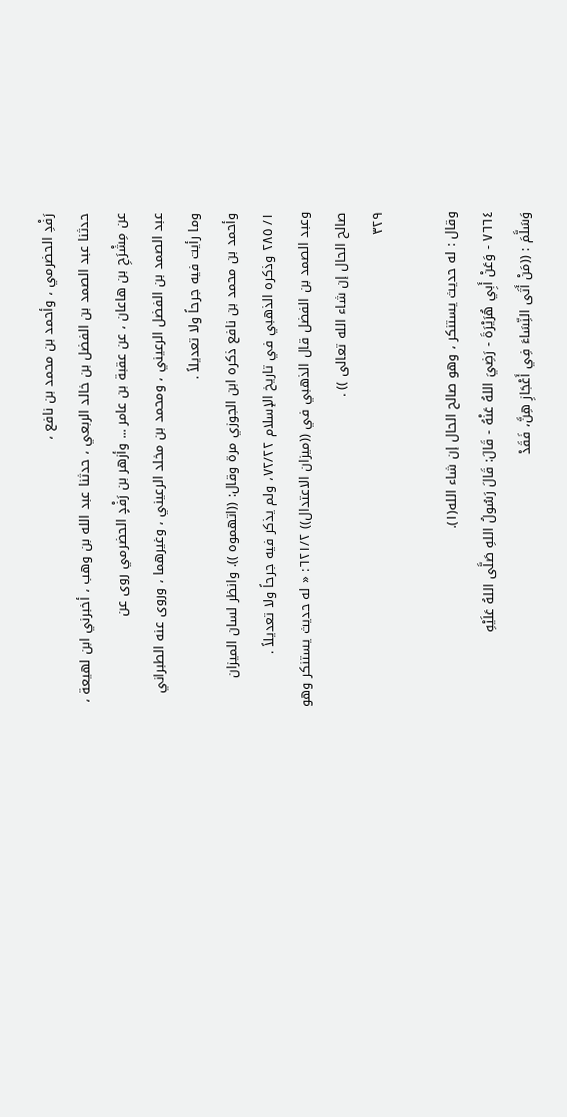رَفْدِ الحضرمي ، وأحمد بن محمد بن نافع ،
حدثنا عبد الصمد بن الفضل بن خالد الربعي ، حدثنا عبد الله بن وهب ، أخبرني ابن لهيعة ،
عن مِشْرَحِ بن هاعان ، عن عقبة بن عامر ... وأزهر بن رَفْدٍ الحضرمي روى عن
عبد الصمد بن الفضل الرعيني ، ومحمد بن مخلد الرعيني ، وغيرهما ، وروى عنه الطبراني
وما رأيت فيه جرحاً ولا تعديلاً .
وأحمد بن محمد بن نافع ذكره ابن الجوزي مرة وقال: ((اتهموه )). وانظر لسان الميزان
١/ ٢٨٥ وذكره الذهبي في تاريخ الإسلام ٧٢/٢٢، ولم يذكر فيه جرحاً ولا تعديلاً .
وعبد الصمد بن الفضل قال الذهبي في ((ميزان الاعتدال)) ٦٢١/٢: « له حدیث يستنكر وهو
صالح الحال إن شاء الله تعالى )) .
٣٢٩

وقال : له حديث يستنكر ، وهو صالح الحال إن شاء الله(١).
٧٦٦٤ - وَعَنْ أَبِي هُرَيْرَةَ - رَضِيَ اللهُ عَنْهُ - قَالَ: قَالَ رَسُولُ اللهِ صَلَّى اللهُ عَلَيْهِ
وَسَلَّمَ : ((مَنْ أَتَى النِّسَاءَ فِي أَعْجَازِ هِنَّ، فَقَدْ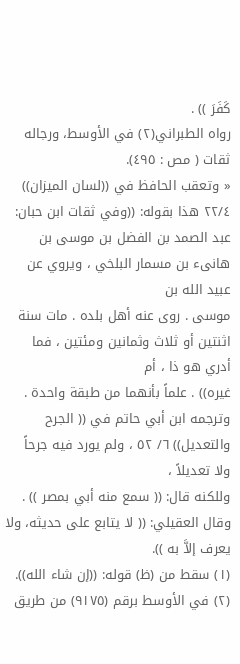كَفَرَ )) .
رواه الطبراني(٢) في الأوسط، ورجاله ثقات ( مص : ٤٩٥).
« وتعقب الحافظ في ((لسان الميزان)) ٢٢/٤ هذا بقوله: ((وفي ثقات ابن حبان:
عبد الصمد بن الفضل بن موسى بن هانىء بن مسمار البلخي ، ويروي عن عبيد الله بن
موسى . روى عنه أهل بلده . مات سنة اثنتين أو ثلاث وثمانين ومئتين ، فما أدري هو ذا ، أم
غيره)) . علماً بأنهما من طبقة واحدة .
وترجمه ابن أبي حاتم في (( الجرح والتعديل)) ٦/ ٥٢ ، ولم يورد فيه جرحاً ولا تعديلاً ،
وللكنه قال: (( سمع منه أبي بمصر )) .
وقال العقيلي: (( لا يتابع على حديثه، ولا يعرف إلاَّ به )).
(١) سقط من (ظ) قوله: ((إن شاء الله)).
(٢) في الأوسط برقم (٩١٧٥) من طريق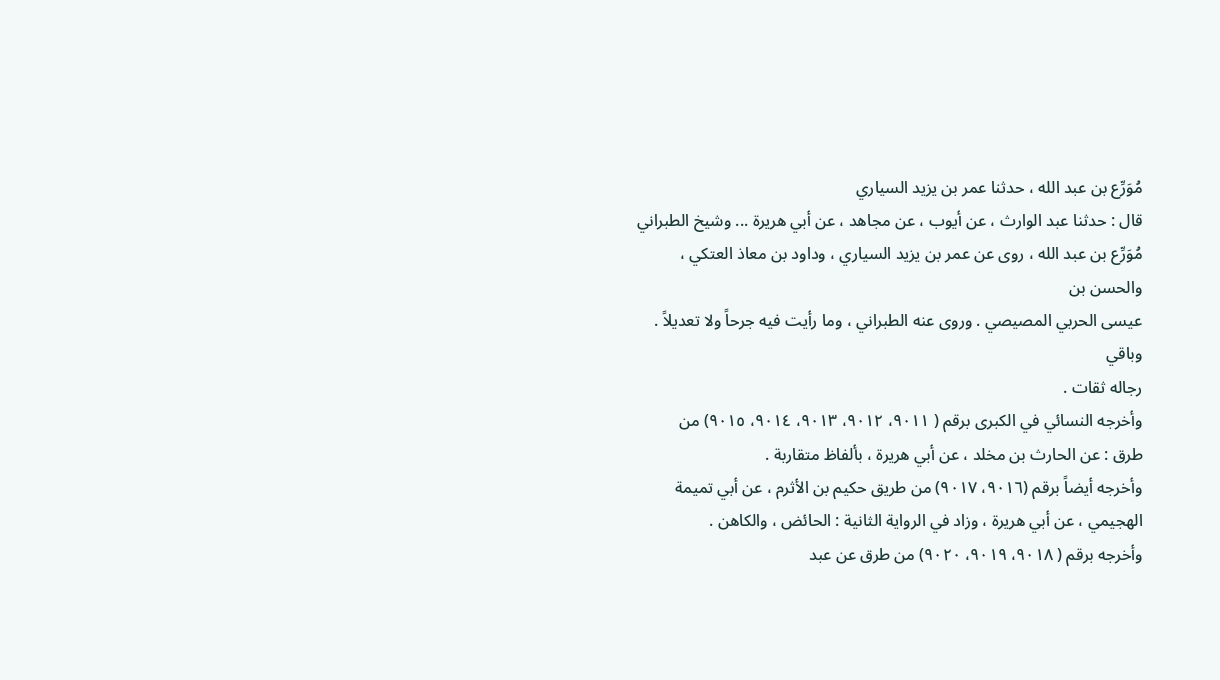مُوَرِّع بن عبد الله ، حدثنا عمر بن يزيد السياري
قال : حدثنا عبد الوارث ، عن أيوب ، عن مجاهد ، عن أبي هريرة ... وشيخ الطبراني
مُوَرِّع بن عبد الله ، روى عن عمر بن يزيد السياري ، وداود بن معاذ العتكي ، والحسن بن
عيسى الحربي المصيصي . وروى عنه الطبراني ، وما رأيت فيه جرحاً ولا تعديلاً . وباقي
رجاله ثقات .
وأخرجه النسائي في الكبرى برقم ( ٩٠١١، ٩٠١٢، ٩٠١٣، ٩٠١٤، ٩٠١٥) من
طرق : عن الحارث بن مخلد ، عن أبي هريرة ، بألفاظ متقاربة .
وأخرجه أيضاً برقم (٩٠١٦، ٩٠١٧) من طريق حكيم بن الأثرم ، عن أبي تميمة
الهجيمي ، عن أبي هريرة ، وزاد في الرواية الثانية : الحائض ، والكاهن .
وأخرجه برقم ( ٩٠١٨، ٩٠١٩، ٩٠٢٠) من طرق عن عبد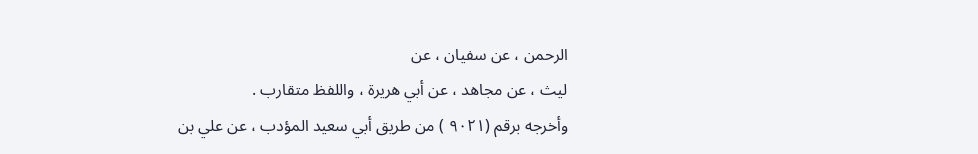الرحمن ، عن سفيان ، عن
ليث ، عن مجاهد ، عن أبي هريرة ، واللفظ متقارب .
وأخرجه برقم (٩٠٢١ ) من طريق أبي سعيد المؤدب ، عن علي بن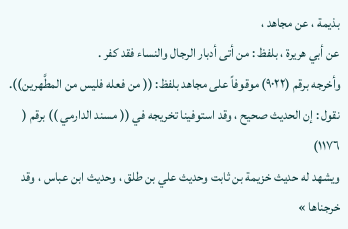بذيمة ، عن مجاهد ،
عن أبي هريرة ، بلفظ : من أتى أدبار الرجال والنساء فقد كفر .
وأخرجه برقم (٩٠٢٢) موقوفاً على مجاهد بلفظ: (( من فعله فليس من المطَّهرين)).
نقول : إن الحديث صحيح ، وقد استوفينا تخريجه في (( مسند الدارمي )) برقم ( ١١٧٦)
ويشهد له حديث خزيمة بن ثابت وحديث علي بن طلق ، وحديث ابن عباس ، وقد خرجناها »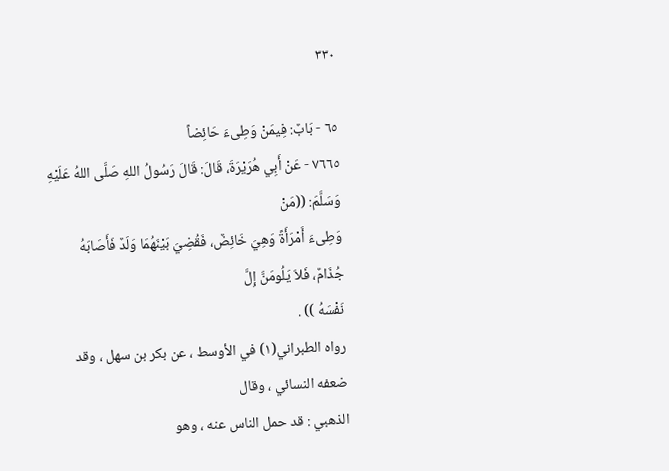٣٣٠

٦٥ - بَابٌ: فِيمَنْ وَطِىءَ حَائِضاً
٧٦٦٥ - عَنْ أَبِي هُرَيْرَةَ، قَالَ: قَالَ رَسُولُ اللهِ صَلَّى اللهُ عَلَيْهِ وَسَلَّمَ: ((مَنْ
وَطِىءَ أَمْرَأَةً وَهِيَ خَائِضٌ، فَقُضِيَ بَيْنَهُمَا وَلَدٌ فَأَصَابَهُ جُذَامٌ، فَلاَ يَلُومَنَّ إِلَّ
نَفْسَهُ )) .
رواه الطبراني(١) في الأوسط ، عن بكر بن سهل ، وقد ضعفه النسائي ، وقال
الذهبي : قد حمل الناس عنه ، وهو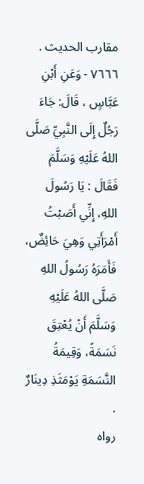مقارب الحديث .
٧٦٦٦ - وَعَنِ أَبْنِ عَبَّاسٍ ، قَالَ: جَاءَ رَجُلٌ إِلَى النَّبِيِّ صَلَّى اللهُ عَلَيْهِ وَسَلَّمَ
فَقَالَ : يَا رَسُولَ اللهِ، إِنِّي أَصَبْتُ أَمْرَأَتِي وَهِيَ حَائِضٌ، فَأَمَرَهُ رَسُولُ اللهِ
صَلَّى اللهُ عَلَيْهِ وَسَلَّمَ أَنْ يُعْتِقَ نَسَمَةً، وَقِيمَةُ النَّسَمَةِ يَوْمَثَذِ دِينَارٌ .
رواه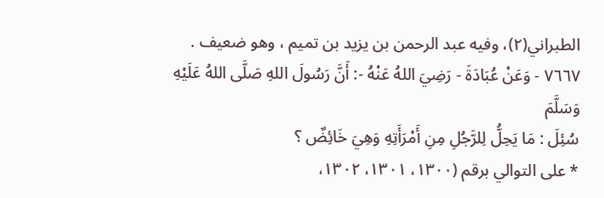الطبراني(٢)، وفيه عبد الرحمن بن يزيد بن تميم ، وهو ضعيف .
٧٦٦٧ - وَعَنْ عُبَادَةَ - رَضِيَ اللهُ عَنْهُ -: أَنَّ رَسُولَ اللهِ صَلَّى اللهُ عَلَيْهِ وَسَلَّمَ
سُئِلَ : مَا يَحِلُّ لِلرَّجُلِ مِنِ أَمْرَأَتِهِ وَهِيَ خَائِضٌ ؟
* على التوالي برقم (١٣٠٠، ١٣٠١، ١٣٠٢،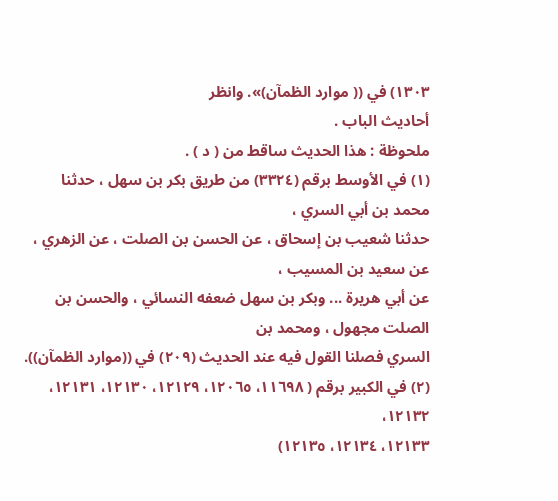١٣٠٣) في (( موارد الظمآن)». وانظر
أحاديث الباب .
ملحوظة : هذا الحديث ساقط من ( د ) .
(١) في الأوسط برقم (٣٣٢٤) من طريق بكر بن سهل ، حدثنا محمد بن أبي السري ،
حدثنا شعيب بن إسحاق ، عن الحسن بن الصلت ، عن الزهري ، عن سعيد بن المسيب ،
عن أبي هريرة ... وبكر بن سهل ضعفه النسائي ، والحسن بن الصلت مجهول ، ومحمد بن
السري فصلنا القول فيه عند الحديث (٢٠٩) في ((موارد الظمآن)).
(٢) في الكبير برقم ( ١١٦٩٨، ١٢٠٦٥، ١٢١٢٩، ١٢١٣٠، ١٢١٣١، ١٢١٣٢،
١٢١٣٣، ١٢١٣٤، ١٢١٣٥)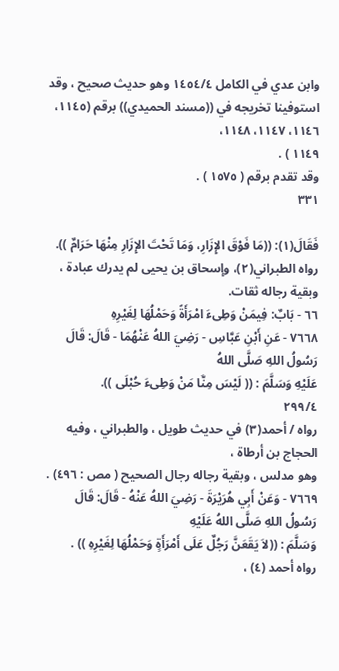وابن عدي في الكامل ١٤٥٤/٤ وهو حديث صحيح ، وقد
استوفينا تخريجه في ((مسند الحميدي)) برقم (١١٤٥، ١١٤٦، ١١٤٧، ١١٤٨،
١١٤٩ ) .
وقد تقدم برقم ( ١٥٧٥ ) .
٣٣١

فَقَالَ(١): ((مَا فَوْقَ الإِزَارِ، وَمَا تَحْتَ الإِزَارِ مِنْهَا حَرَامٌ )).
رواه الطبراني(٢)، وإسحاق بن يحيى لم يدرك عبادة ، وبقية رجاله ثقات.
٦٦ - بَابٌ: فِيمَنْ وَطِىءَ امْرَأَةً وَحَمْلُهَا لِغَيْرِهِ
٧٦٦٨ - عَنِ أَبْنِ عَبَّاسِ - رَضِيَ اللهُ عَنْهُمَا - قَالَ: قَالَ رَسُولُ اللهِ صَلَّى اللهُ
عَلَيْهِ وَسَلَّمَ : (( لَيْسَ مِنَّا مَنْ وَطِىءَ حُبْلَى )).
٢٩٩/٤
رواه / أحمد(٣) في حديث طويل ، والطبراني ، وفيه الحجاج بن أرطاة ،
وهو مدلس ، وبقية رجاله رجال الصحيح ( مص : ٤٩٦) .
٧٦٦٩ - وَعَنْ أَبِي هُرَيْرَةَ - رَضِيَ اللهُ عَنْهُ - قَالَ: قَالَ رَسُولُ اللهِ صَلَّى اللهُ عَلَيْهِ
وَسَلَّمَ : ((لاَ يَقَعَنَّ رَجُلٌ عَلَى أَمْرَأَةٍ وَحَمْلُهَا لِغَيْرِهِ )) .
رواه أحمد (٤) ،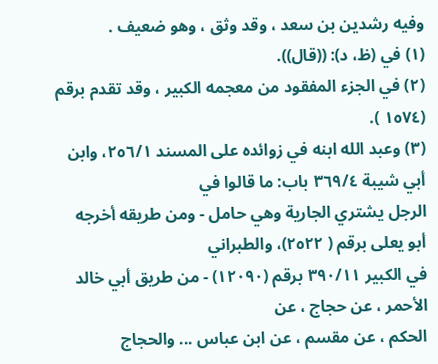وفيه رشدين بن سعد ، وقد وثق ، وهو ضعيف .
(١) في (ظ، د): ((قال)).
(٢) في الجزء المفقود من معجمه الكبير ، وقد تقدم برقم (١٥٧٤ ).
(٣) وعبد الله ابنه في زوائده على المسند ٢٥٦/١، وابن أبي شيبة ٣٦٩/٤ باب: ما قالوا في
الرجل يشتري الجارية وهي حامل - ومن طريقه أخرجه أبو يعلى برقم ( ٢٥٢٢)، والطبراني
في الكبير ٣٩٠/١١ برقم (١٢٠٩٠) - من طريق أبي خالد الأحمر ، عن حجاج ، عن
الحكم ، عن مقسم ، عن ابن عباس ... والحجاج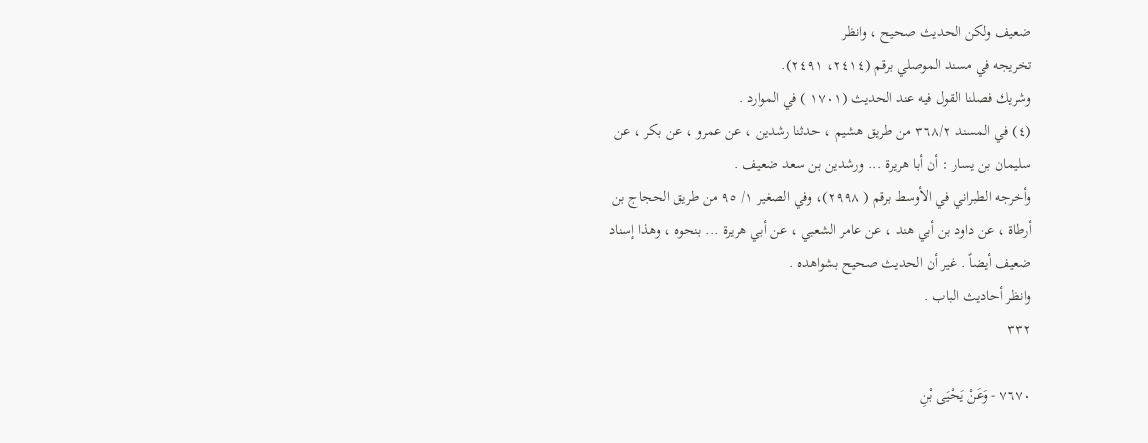ضعيف ولكن الحديث صحيح ، وانظر
تخريجه في مسند الموصلي برقم (٢٤١٤، ٢٤٩١).
وشريك فصلنا القول فيه عند الحديث (١٧٠١ ) في الموارد .
(٤) في المسند ٣٦٨/٢ من طريق هشيم ، حدثنا رشدين ، عن عمرو ، عن بكر ، عن
سليمان بن يسار : أن أبا هريرة ... ورشدين بن سعد ضعيف .
وأخرجه الطبراني في الأوسط برقم ( ٢٩٩٨)، وفي الصغير ١/ ٩٥ من طريق الحجاج بن
أرطاة ، عن داود بن أبي هند ، عن عامر الشعبي ، عن أبي هريرة ... بنحوه ، وهذا إسناد
ضعيف أيضاً . غير أن الحديث صحيح بشواهده .
وانظر أحاديث الباب .
٣٣٢

٧٦٧٠ - وَعَنْ يَحْيَى بْنِ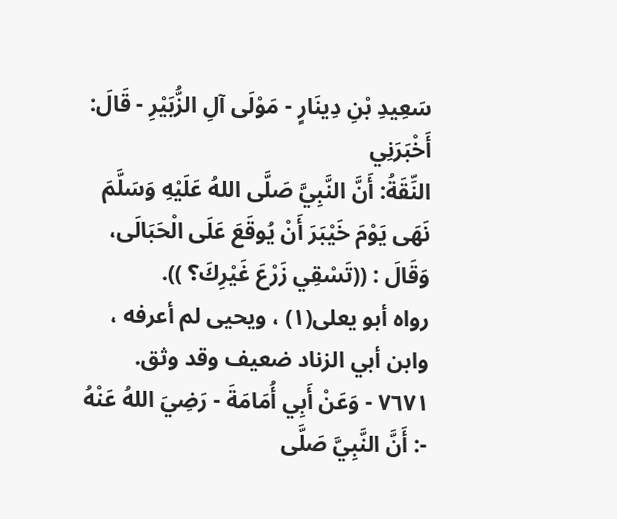سَعِيدِ بْنِ دِينَارٍ - مَوْلَى آلِ الزُّبَيْرِ - قَالَ: أَخْبَرَنِي
النِّقَةُ: أَنَّ النَّبِيَّ صَلَّى اللهُ عَلَيْهِ وَسَلَّمَ نَهَى يَوْمَ خَيْبَرَ أَنْ يُوقَعَ عَلَى الْحَبَالَى،
وَقَالَ : ((تَسْقِي زَرْعَ غَيْرِكَ؟ )).
رواه أبو يعلى(١) ، ويحيى لم أعرفه ، وابن أبي الزناد ضعيف وقد وثق.
٧٦٧١ - وَعَنْ أَبِي أُمَامَةَ - رَضِيَ اللهُ عَنْهُ -: أَنَّ النَّبِيَّ صَلَّى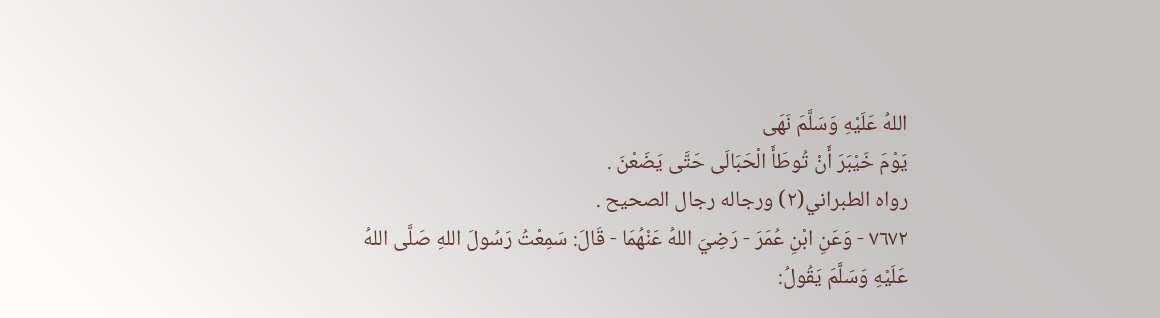اللهُ عَلَيْهِ وَسَلَّمَ نَهَى
يَوْمَ خَيْبَرَ أَنْ تُوطَأَ الْحَبَالَى حَتَّى يَضَعْنَ .
رواه الطبراني(٢) ورجاله رجال الصحيح .
٧٦٧٢ - وَعَنِ ابْنِ عُمَرَ - رَضِيَ اللهُ عَنْهُمَا - قَالَ: سَمِعْتُ رَسُولَ اللهِ صَلَّى اللهُ
عَلَيْهِ وَسَلَّمَ يَقُولُ: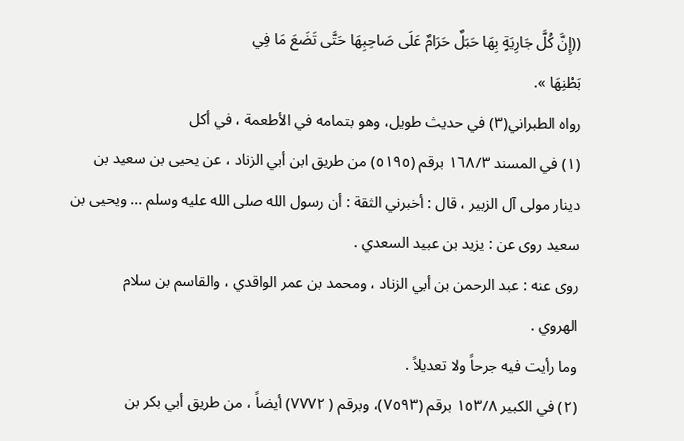((إِنَّ كُلَّ جَارِيَةٍ بِهَا حَبَلٌ حَرَامٌ عَلَى صَاحِبِهَا حَتَّى تَضَعَ مَا فِي
بَطْنِهَا ».
رواه الطبراني(٣) في حديث طويل، وهو بتمامه في الأطعمة ، في أكل
(١) في المسند ١٦٨/٣ برقم (٥١٩٥) من طريق ابن أبي الزناد ، عن يحيى بن سعيد بن
دينار مولى آل الزبير ، قال : أخبرني الثقة : أن رسول الله صلى الله عليه وسلم ... ويحيى بن
سعيد روى عن : يزيد بن عبيد السعدي .
روى عنه : عبد الرحمن بن أبي الزناد ، ومحمد بن عمر الواقدي ، والقاسم بن سلام
الهروي .
وما رأيت فيه جرحاً ولا تعديلاً .
(٢) في الكبير ١٥٣/٨ برقم (٧٥٩٣)، وبرقم ( ٧٧٧٢) أيضاً ، من طريق أبي بكر بن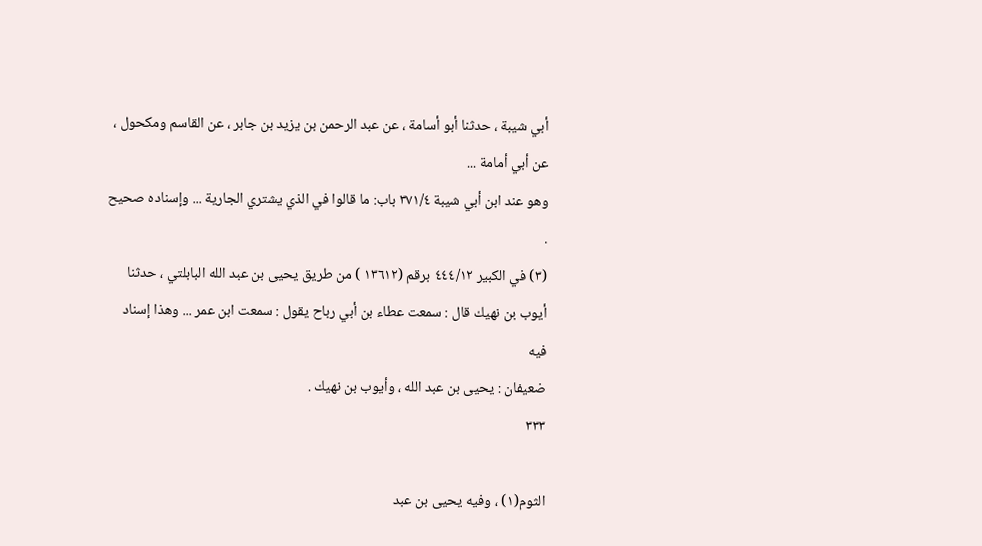أبي شيبة ، حدثنا أبو أسامة ، عن عبد الرحمن بن يزيد بن جابر ، عن القاسم ومكحول ،
عن أبي أمامة ...
وهو عند ابن أبي شيبة ٣٧١/٤ باب: ما قالوا في الذي يشتري الجارية ... وإسناده صحيح .
(٣) في الكبير ٤٤٤/١٢ برقم (١٣٦١٢ ) من طريق يحيى بن عبد الله البابلتي ، حدثنا
أيوب بن نهيك قال : سمعت عطاء بن أبي رباح يقول : سمعت ابن عمر ... وهذا إسناد فيه
ضعيفان : يحيى بن عبد الله ، وأيوب بن نهيك .
٣٣٣

الثوم(١) ، وفيه يحيى بن عبد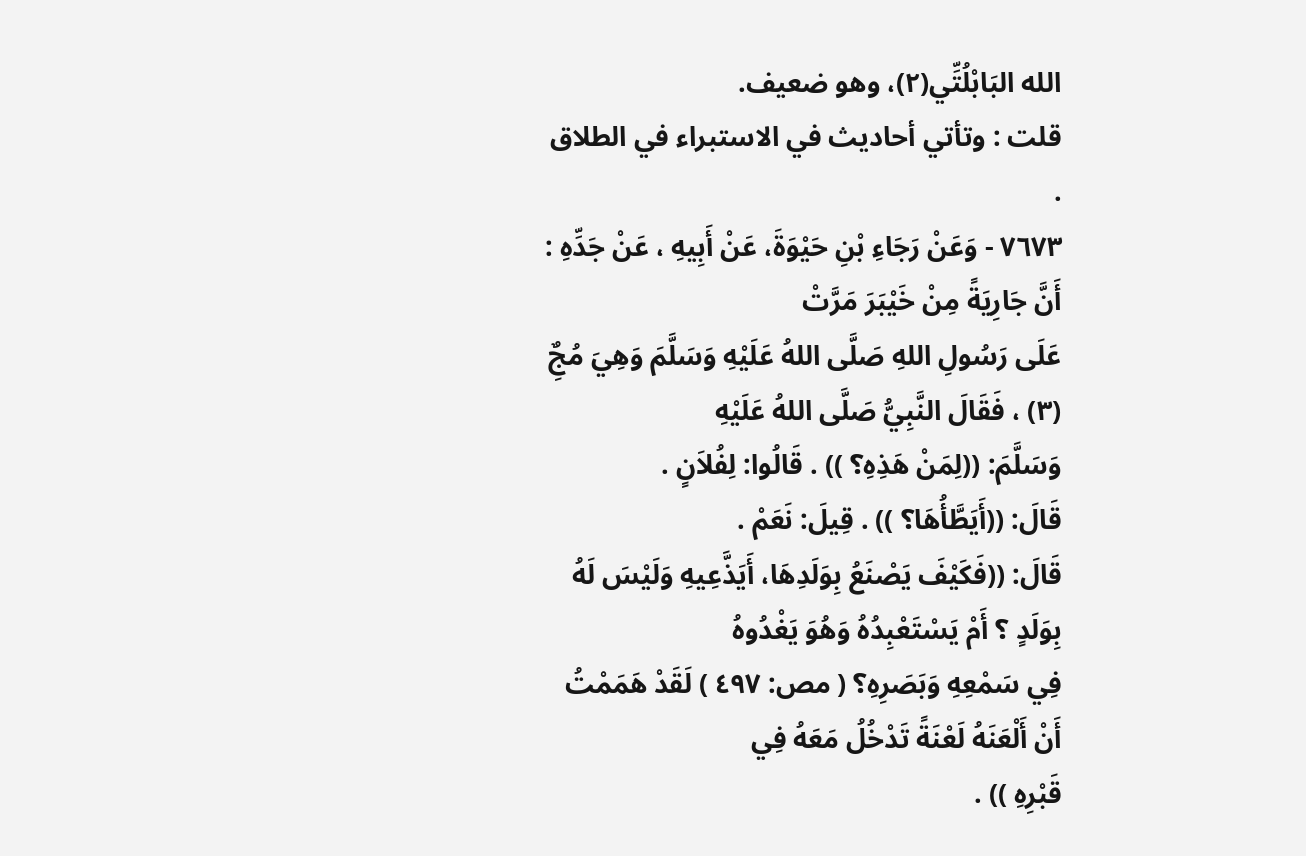الله البَابْلُتِّي(٢)، وهو ضعيف.
قلت : وتأتي أحاديث في الاستبراء في الطلاق .
٧٦٧٣ - وَعَنْ رَجَاءِ بْنِ حَيْوَةَ، عَنْ أَبِيهِ ، عَنْ جَدِّهِ : أَنَّ جَارِيَةً مِنْ خَيْبَرَ مَرَّتْ
عَلَى رَسُولِ اللهِ صَلَّى اللهُ عَلَيْهِ وَسَلَّمَ وَهِيَ مُجٌِ (٣) ، فَقَالَ النَّبِيُّ صَلَّى اللهُ عَلَيْهِ
وَسَلَّمَ: ((لِمَنْ هَذِهِ؟ )) . قَالُوا: لِفُلاَنٍ .
قَالَ: ((أَيَطَّأُهَا؟ )) . قِيلَ: نَعَمْ .
قَالَ: ((فَكَيْفَ يَصْنَعُ بِوَلَدِهَا، أَيَذَّعِيهِ وَلَيْسَ لَهُ بِوَلَدٍ ؟ أَمْ يَسْتَعْبِدُهُ وَهُوَ يَغْدُوهُ
فِي سَمْعِهِ وَبَصَرِهِ؟ ( مص: ٤٩٧ ) لَقَدْ هَمَمْتُ أَنْ أَلْعَنَهُ لَعْنَةً تَدْخُلُ مَعَهُ فِي
قَبْرِهِ )) .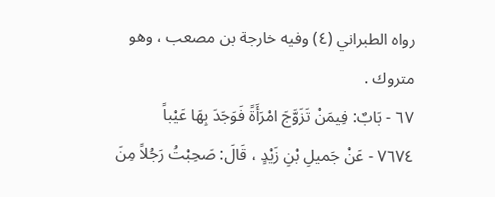رواه الطبراني (٤) وفيه خارجة بن مصعب ، وهو متروك .
٦٧ - بَابٌ: فِيمَنْ تَزَوَّجَ امْرَأَةً فَوَجَدَ بِهَا عَيْباً
٧٦٧٤ - عَنْ جَميلِ بْنِ زَيْدٍ ، قَالَ: صَحِبْتُ رَجُلاً مِنَ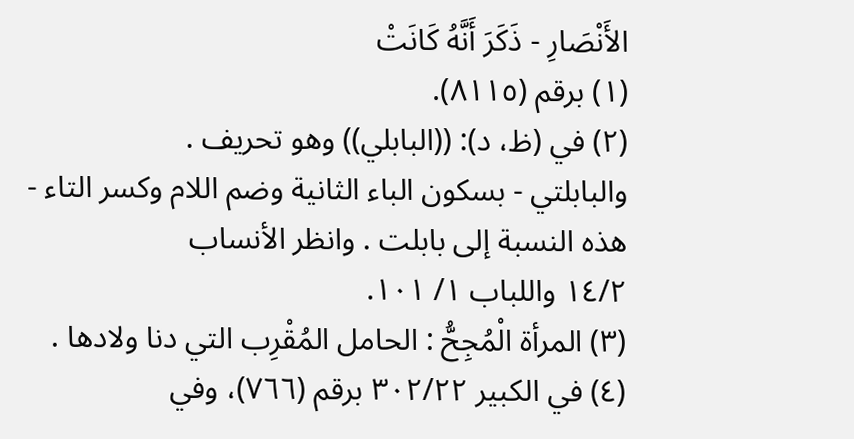الأَنْصَارِ - ذَكَرَ أَنَّهُ كَانَتْ
(١) برقم (٨١١٥).
(٢) في (ظ، د): ((البابلي)) وهو تحريف .
والبابلتي - بسكون الباء الثانية وضم اللام وكسر التاء - هذه النسبة إلى بابلت . وانظر الأنساب
١٤/٢ واللباب ١/ ١٠١.
(٣) المرأة الْمُجِحُّ : الحامل المُقْرِب التي دنا ولادها .
(٤) في الكبير ٣٠٢/٢٢ برقم (٧٦٦)، وفي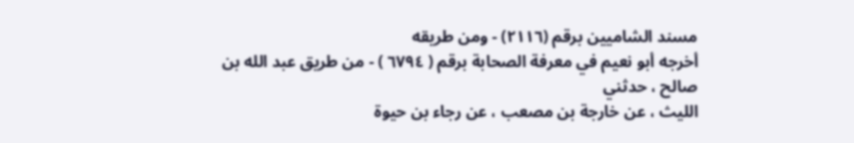مسند الشاميين برقم (٢١١٦) - ومن طريقه
أخرجه أبو نعيم في معرفة الصحابة برقم ( ٦٧٩٤ ) - من طريق عبد الله بن صالح ، حدثني
الليث ، عن خارجة بن مصعب ، عن رجاء بن حيوة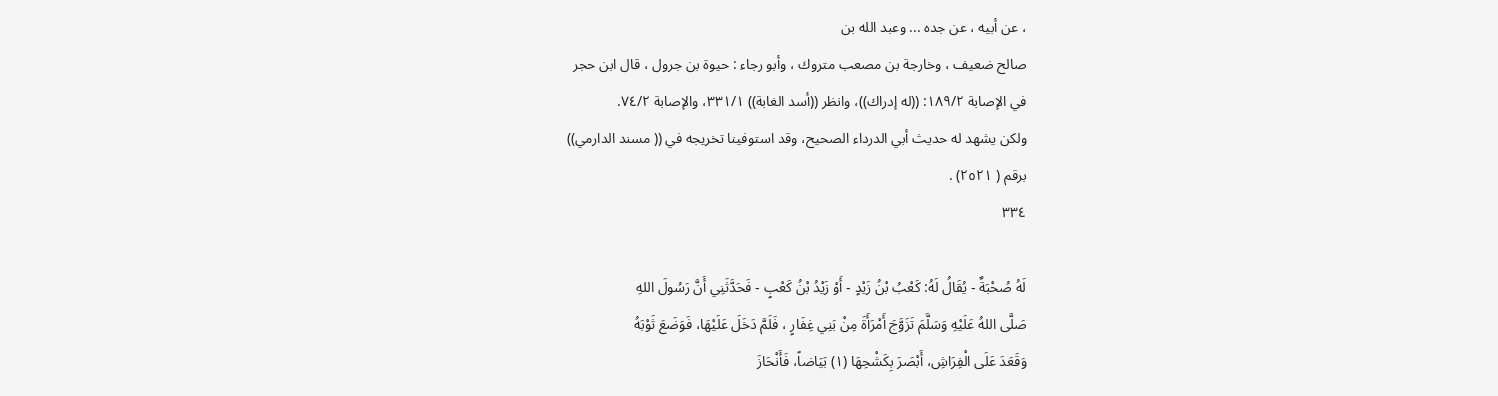، عن أبيه ، عن جده ... وعبد الله بن
صالح ضعيف ، وخارجة بن مصعب متروك ، وأبو رجاء : حيوة بن جرول ، قال ابن حجر
في الإصابة ١٨٩/٢: ((له إدراك))، وانظر ((أسد الغابة)) ٣٣١/١، والإصابة ٧٤/٢.
ولكن يشهد له حديث أبي الدرداء الصحيح، وقد استوفينا تخريجه في (( مسند الدارمي))
برقم ( ٢٥٢١) .
٣٣٤

لَهُ صُحْبَةٌ - يُقَالُ لَهُ: كَعْبُ بْنُ زَيْدٍ - أَوْ زَيْدُ بْنُ كَعْبٍ - فَحَدَّثَنِي أَنَّ رَسُولَ اللهِ
صَلَّى اللهُ عَلَيْهِ وَسَلَّمَ تَزَوَّجَ أَمْرَأَةَ مِنْ بَنِي غِفَارٍ ، فَلَمَّ دَخَلَ عَلَيْهَا، فَوَضَعَ ثَوْبَهُ
وَقَعَدَ عَلَى الْفِرَاشِ، أَبْصَرَ بِكَشْحِهَا (١) بَيَاضاً، فَأَنْحَازَ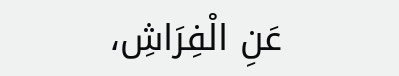عَنِ الْفِرَاشِ،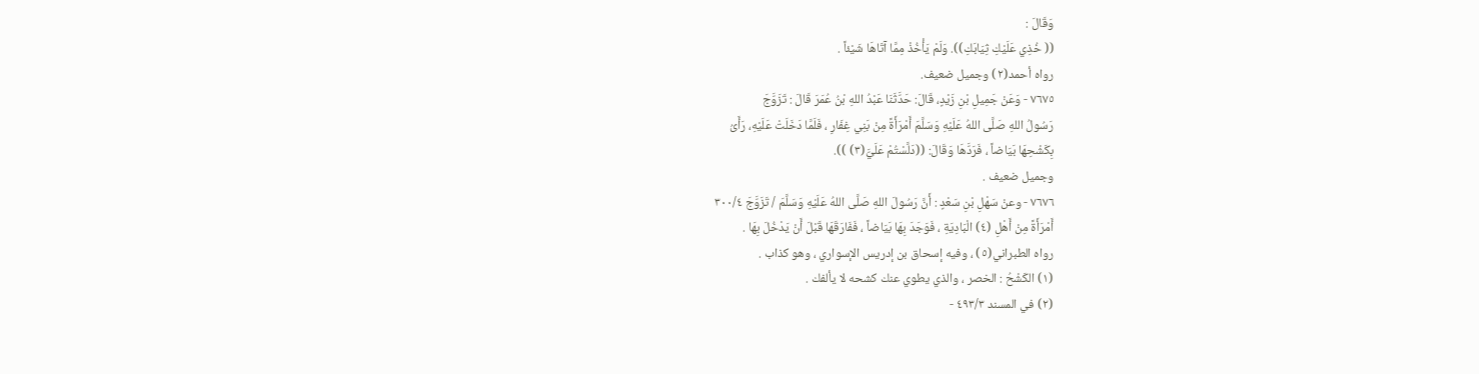وَقَالَ :
(( خُذِي عَلَيْكِ ثِيَابَكِ)). وَلَمْ يَأْخُذْ مِمَّا آتَاهَا شَيْئاً .
رواه أحمد(٢) وجميل ضعيف.
٧٦٧٥ - وَعَنْ جَمِيلِ بْنِ زَيْدٍ، قَالَ: حَدَّثَنَا عَبْدُ اللهِ بْنُ عُمَرَ قَالَ : تَزَوَّجَ
رَسُولُ اللهِ صَلَّى اللهُ عَلَيْهِ وَسَلَّمَ أَمْرَأَةً مِنْ بَنِي غِفَارِ ، فَلَمَّا دَخَلَتْ عَلَيْهِ، رَأَىُ
بِكَشْحِهَا بَيَاضاً ، فَرَدَّهَا وَقَالَ: ((دَلَّسْتُمْ عَلَيَّ(٣) )).
وجميل ضعيف .
٧٦٧٦ - وعنْ سَهْلِ بْنِ سَعْدٍ : أَنَّ رَسُولَ اللهِ صَلَّى اللهُ عَلَيْهِ وَسَلَّمَ / تَزَوَّجَ ٣٠٠/٤
أَمْرَأَةً مِنْ أَهْلِ (٤) الْبَادِيَةِ ، فَوَجَدَ بِهَا بَيَاضاً ، فَفَارَقَهَا قَبْلَ أَنْ يَدْخُلَ بِهَا .
رواه الطبراني(٥) ، وفيه إسحاق بن إدريس الإسواري ، وهو كذاب .
(١) الكَشْحُ : الخصر ، والذي يطوي عنك كشحه لا يألفك .
(٢) في المسند ٤٩٣/٣ -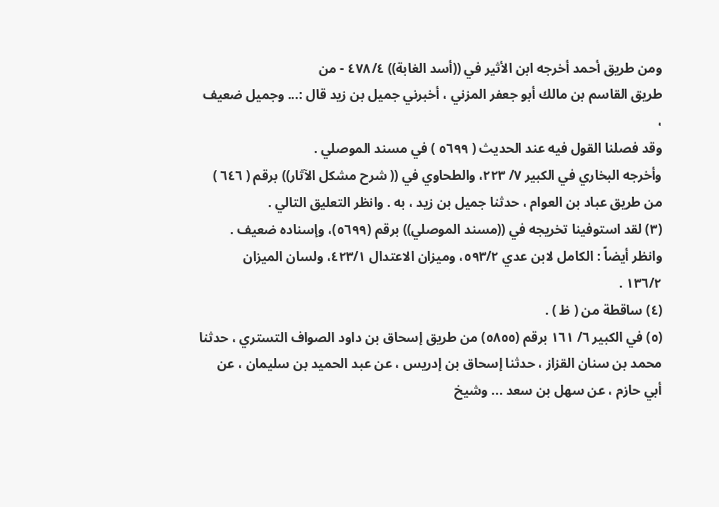ومن طريق أحمد أخرجه ابن الأثير في ((أسد الغابة)) ٤٧٨/٤ - من
طريق القاسم بن مالك أبو جعفر المزني ، أخبرني جميل بن زيد قال :... وجميل ضعيف ،
وقد فصلنا القول فيه عند الحديث ( ٥٦٩٩ ) في مسند الموصلي .
وأخرجه البخاري في الكبير ٧/ ٢٢٣، والطحاوي في (( شرح مشكل الآثار)) برقم ( ٦٤٦ )
من طريق عباد بن العوام ، حدثنا جميل بن زيد ، به . وانظر التعليق التالي .
(٣) لقد استوفينا تخريجه في ((مسند الموصلي)) برقم (٥٦٩٩)، وإسناده ضعيف .
وانظر أيضاً : الكامل لابن عدي ٥٩٣/٢، وميزان الاعتدال ٤٢٣/١، ولسان الميزان
١٣٦/٢ .
(٤) ساقطة من ( ظ ) .
(٥) في الكبير ٦/ ١٦١ برقم (٥٨٥٥) من طريق إسحاق بن داود الصواف التستري ، حدثنا
محمد بن سنان القزاز ، حدثنا إسحاق بن إدريس ، عن عبد الحميد بن سليمان ، عن
أبي حازم ، عن سهل بن سعد ... وشيخ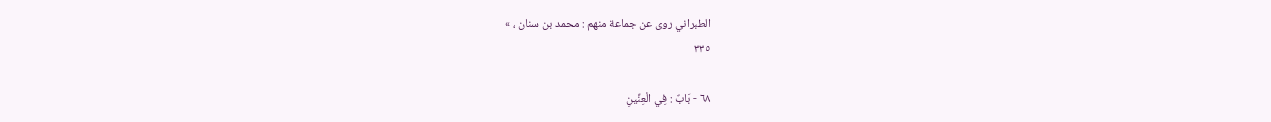الطبراني روى عن جماعة منهم : محمد بن سنان ، »
٣٣٥

٦٨ - بَابٌ : فِي الْعِنِّينِ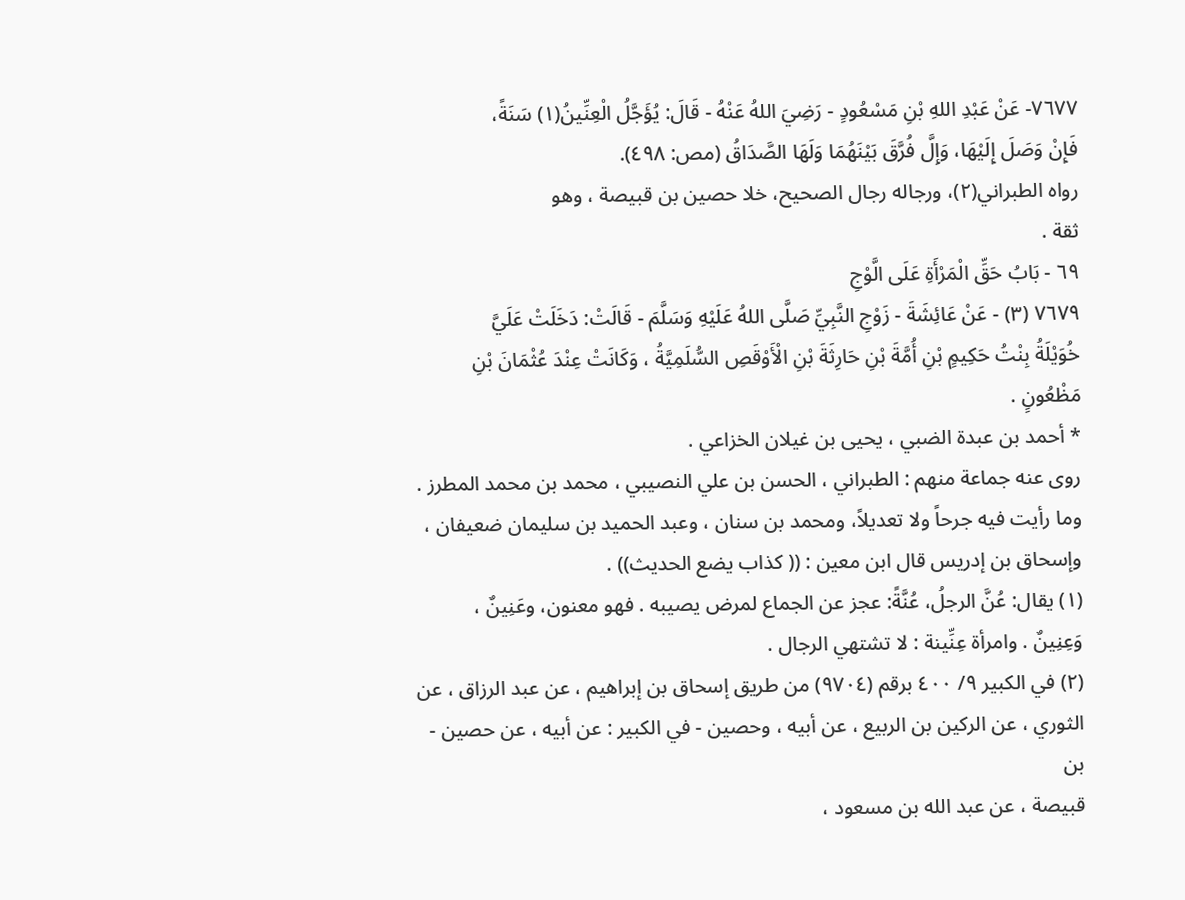٧٦٧٧- عَنْ عَبْدِ اللهِ بْنِ مَسْعُودٍ - رَضِيَ اللهُ عَنْهُ - قَالَ: يُؤَجَّلُ الْعِنِّينُ(١) سَنَةً،
فَإِنْ وَصَلَ إِلَيْهَا، وَإِلَّ فُرَّقَ بَيْنَهُمَا وَلَهَا الصَّدَاقُ (مص: ٤٩٨).
رواه الطبراني(٢)، ورجاله رجال الصحيح، خلا حصين بن قبيصة ، وهو
ثقة .
٦٩ - بَابُ حَقِّ الْمَرْأَةِ عَلَى الَّوْجِ
٧٦٧٩ (٣) - عَنْ عَائِشَةَ - زَوْجِ النَّبِيِّ صَلَّى اللهُ عَلَيْهِ وَسَلَّمَ - قَالَتْ: دَخَلَتْ عَلَيَّ
خُوَيْلَةُ بِنْتُ حَكِيمٍ بْنِ أُمَّةَ بْنِ حَارِثَةَ بْنِ الْأَوْقَصِ السُّلَمِيَّةُ ، وَكَانَتْ عِنْدَ عُثْمَانَ بْنِ
مَظْعُونٍ .
* أحمد بن عبدة الضبي ، يحيى بن غيلان الخزاعي .
روى عنه جماعة منهم : الطبراني ، الحسن بن علي النصيبي ، محمد بن محمد المطرز .
وما رأيت فيه جرحاً ولا تعديلاً، ومحمد بن سنان ، وعبد الحميد بن سليمان ضعيفان ،
وإسحاق بن إدريس قال ابن معين : (( كذاب يضع الحديث)) .
(١) يقال: عُنَّ الرجلُ، عُنَّةً: عجز عن الجماع لمرض يصيبه . فهو معنون، وعَنِينٌ ،
وَعِنِينٌ . وامرأة عِنِّينة : لا تشتهي الرجال .
(٢) في الكبير ٩/ ٤٠٠ برقم (٩٧٠٤) من طريق إسحاق بن إبراهيم ، عن عبد الرزاق ، عن
الثوري ، عن الركين بن الربيع ، عن أبيه ، وحصين - في الكبير : عن أبيه ، عن حصين - بن
قبيصة ، عن عبد الله بن مسعود ،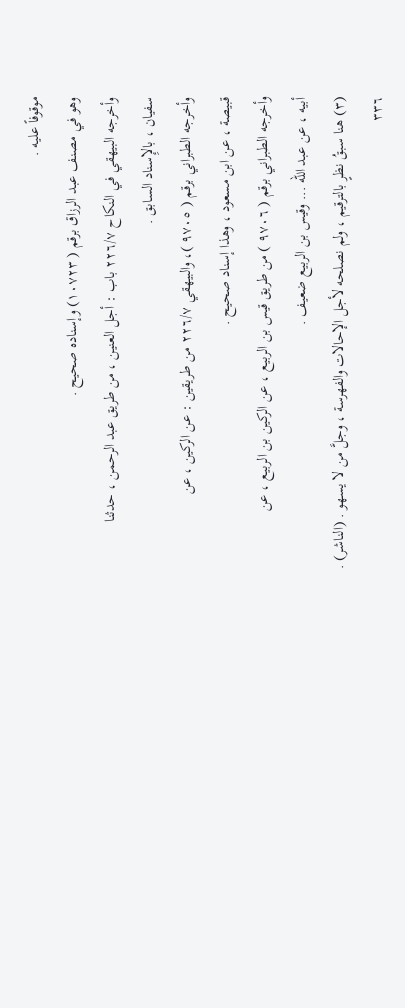موقوفاً عليه .
وهو في مصنف عبد الرزاق برقم ( ١٠٧٢٣) وإسناده صحيح .
وأخرجه البيهقي في النكاح ٢٢٦/٧ باب : أجل العنين ، من طريق عبد الرحمن ، حدثنا
سفيان ، بالإِسناد السابق .
وأخرجه الطبراني برقم ( ٩٧٠٥ )، والبيهقي ٢٢٦/٧ من طريقين : عن الركين ، عن
قبيصة ، عن ابن مسعود ، وهذا إسناد صحيح .
وأخرجه الطبراني برقم ( ٩٧٠٦ ) من طريق قيس بن الربيع ، عن الركين بن الربيع ، عن
أبيه ، عن عبد الله ... وقيس بن الربيع ضعيف .
(٣) هنا سبقُ نظرٍ بالترقيم ، ولم نصلحه لأجل الإحالات والفهرسة ، وجلَّ من لا يسهو . (الناشر) .
٣٣٦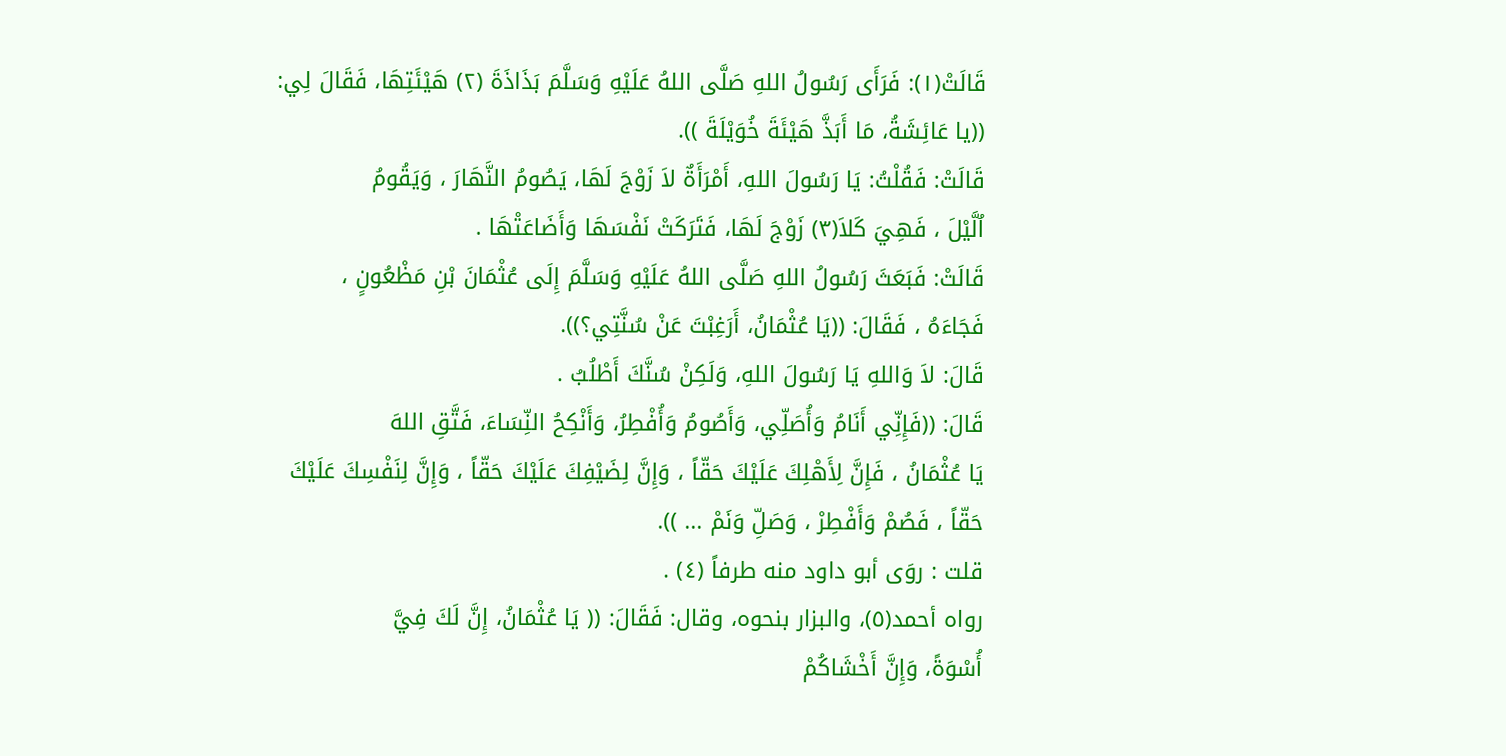قَالَتْ(١): فَرَأَى رَسُولُ اللهِ صَلَّى اللهُ عَلَيْهِ وَسَلَّمَ بَذَاذَةَ (٢) هَيْئَتِهَا، فَقَالَ لِي:
((يا عَائِشَةُ، مَا أَبَذَّ هَيْئَةَ خُوَيْلَةَ )).
قَالَتْ: فَقُلْتُ: يَا رَسُولَ اللهِ، أَمْرَأَةٌ لاَ زَوْجَ لَهَا، يَصُومُ النَّهَارَ ، وَيَقُومُ
اُلَّيْلَ ، فَهِيَ كَلاَ(٣) زَوْجَ لَهَا، فَتَرَكَتْ نَفْسَهَا وَأَضَاعَتْهَا .
قَالَتْ: فَبَعَثَ رَسُولُ اللهِ صَلَّى اللهُ عَلَيْهِ وَسَلَّمَ إِلَى عُثْمَانَ بْنِ مَظْعُونٍ ،
فَجَاءَهُ ، فَقَالَ: ((يَا عُثْمَانُ، أَرَغِبْتَ عَنْ سُنَّتِي؟)).
قَالَ: لاَ وَاللهِ يَا رَسُولَ اللهِ، وَلَكِنْ سُنَّكَ أَطْلُبُ .
قَالَ: ((فَإِنِّي أَنَامُ وَأُصَلِّي، وَأَصُومُ وَأُفْطِرُ، وَأَنْكِحُ النِّسَاءَ، فَتَّقِ اللهَ
يَا عُثْمَانُ ، فَإِنَّ لِأَهْلِكَ عَلَيْكَ حَقّاً ، وَإِنَّ لِضَيْفِكَ عَلَيْكَ حَقّاً ، وَإِنَّ لِنَفْسِكَ عَلَيْكَ
حَقّاً ، فَصُمْ وَأَفْطِرْ ، وَصَلِّ وَنَمْ ... )).
قلت : روَى أبو داود منه طرفاً (٤) .
رواه أحمد(٥)، والبزار بنحوه، وقال: فَقَالَ: (( يَا عُثْمَانُ، إِنَّ لَكَ فِيَّ
أُسْوَةً، وَإِنَّ أَخْشَاكُمْ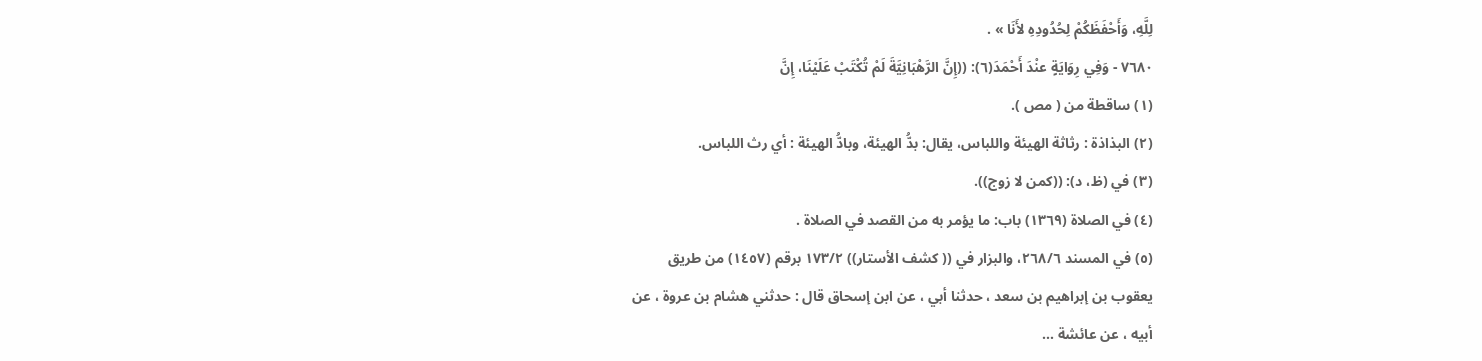لِلَّهِ، وَأَحْفَظَكُمْ لِحُدُودِهِ لأَنَا » .
٧٦٨٠ - وَفِي رِوَايَةٍ عنْدَ أَحْمَدَ(٦): ((إِنَّ الرَّهْبَانِيَّةَ لَمْ تُكْتَبْ عَلَيْنَا، إِنَّ
(١) ساقطة من ( مص ).
(٢) البذاذة : رثاثة الهيئة واللباس، يقال: بدُّ الهيئة، وبادُّ الهيئة : أي رث اللباس.
(٣) في (ظ، د): ((كمن لا زوج)).
(٤) في الصلاة (١٣٦٩) باب: ما يؤمر به من القصد في الصلاة .
(٥) في المسند ٢٦٨/٦، والبزار في (( كشف الأستار)) ١٧٣/٢ برقم (١٤٥٧) من طريق
يعقوب بن إبراهيم بن سعد ، حدثنا أبي ، عن ابن إسحاق قال : حدثني هشام بن عروة ، عن
أبيه ، عن عائشة ...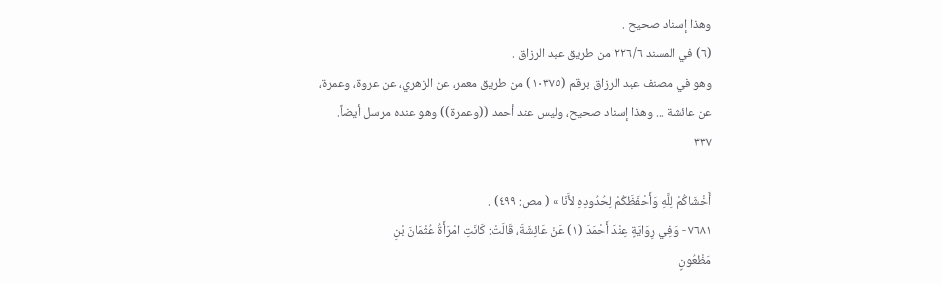وهذا إسناد صحيح .
(٦) في المسند ٢٢٦/٦ من طريق عبد الرزاق .
وهو في مصنف عبد الرزاق برقم (١٠٣٧٥) من طريق معمر، عن الزهري، عن عروة، وعمرة،
عن عائشة ... وهذا إسناد صحيح، وليس عند أحمد ((وعمرة)) وهو عنده مرسل أيضاً.
٣٣٧

أَخْشَاكُمْ لِلَّهِ وَأَحْفَظَكُمْ لِحُدُودِهِ لأَنَا » ( مص: ٤٩٩) .
٧٦٨١ - وَفِي رِوَايَةٍ عِنْدَ أَحْمَدَ (١) عَنْ عَائِشَةَ، قَالَتْ: كَانَتِ امْرَأَةُ عُثْمَانَ بْنِ
مَظْعُونٍ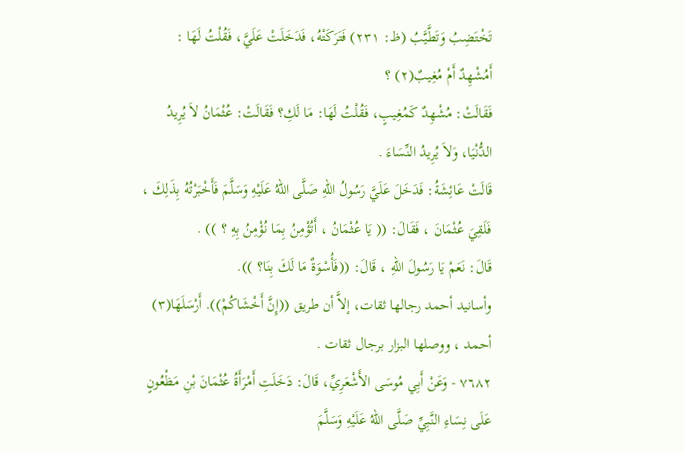تَخْتَضِبُ وَتَطَّيَّبُ (ظ: ٢٣١) فَتَرَكَتْهُ، فَدَخَلَتْ عَلَيَّ، فَقُلْتُ لَهَا :
أَمُشْهِدٌ أَمْ مُغِيبٌ(٢) ؟
فَقَالَتْ: مُشْهِدٌ كَمُغِيبٍ، فَقُلْتُ لَهَا: مَا لَكِ؟ فَقَالَتْ: عُثْمَانُ لاَ يُرِيدُ
الدُّنْيَا، وَلاَ يُرِيدُ النِّسَاءَ .
قَالَتْ عَائِشَةُ: فَدَخَلَ عَلَيَّ رَسُولُ اللهِ صَلَّى اللهُ عَلَيْهِ وَسَلَّمَ فَأَخْبَرْتُهُ بِذَلِكَ ،
فَلَقِيَ عُثْمَانَ ، فَقَالَ: (( يَا عُثْمَانُ ، أَتُؤْمِنُ بِمَا نُؤْمِنُ بِهِ ؟ )) .
قَالَ: نَعَمْ يَا رَسُولَ اللهِ ، قَالَ: ((فَأُسْوَةٌ مَا لَكَ بِنَا؟ )).
وأسانيد أحمد رجالها ثقات، إلاَّ أن طريق ((إِنَّ أَخْشَاكُمْ)). أَرْسَلَهَا(٣)
أحمد ، ووصلها البزار برجال ثقات .
٧٦٨٢ - وَعَنْ أَبِي مُوسَى الأَشْعَرِيِّ، قَالَ: دَخَلَتِ أَمْرَأَةُ عُثْمَانَ بْنِ مَظْعُونٍ
عَلَى نِسَاءِ النَّبِيِّ صَلَّى اللهُ عَلَيْهِ وَسَلَّمَ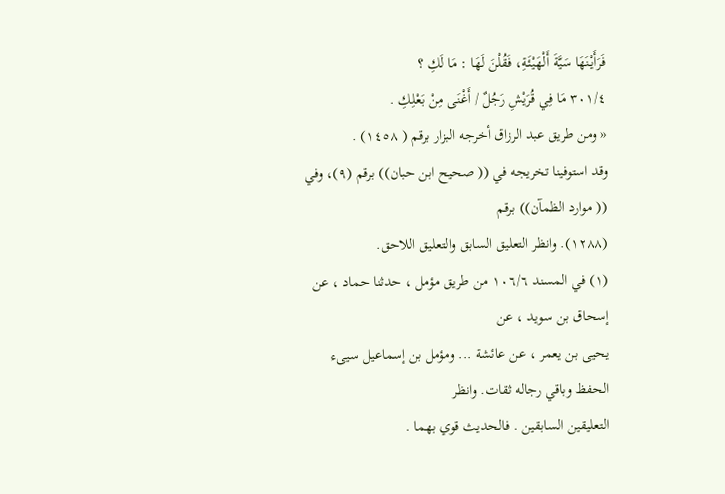فَرَأَيْنَهَا سَيَّةَ أَلْهَيْئَةِ، فَقُلْنَ لَهَا : مَا لَكِ ؟
٣٠١/٤ مَا فِي قُرَيْشِ رَجُلٌ / أَغْنَى مِنْ بَعْلِكِ .
« ومن طريق عبد الرزاق أخرجه البزار برقم ( ١٤٥٨) .
وقد استوفينا تخريجه في (( صحيح ابن حبان)) برقم (٩)، وفي (( موارد الظمآن)) برقم
(١٢٨٨). وانظر التعليق السابق والتعليق اللاحق.
(١) في المسند ١٠٦/٦ من طريق مؤمل ، حدثنا حماد ، عن إسحاق بن سويد ، عن
يحيى بن يعمر ، عن عائشة ... ومؤمل بن إسماعيل سيىء الحفظ وباقي رجاله ثقات. وانظر
التعليقين السابقين . فالحديث قوي بهما .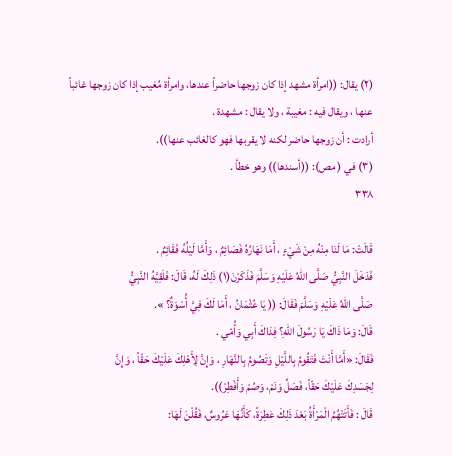(٢) يقال: ((امرأة مشهد إذا كان زوجها حاضراً عندها، وامرأة مُغيب إذا كان زوجها غائباً
عنها ، ويقال فيه : مغيبة ، ولا يقال : مشهدة .
أرادت : أن زوجها حاضر لكنه لا يقربها فهو كالغائب عنها)).
(٣) في ( مص): ((أسندها)) وهو خطأ .
٣٣٨

قَالَتْ: مَا لَنَا مِنْهُ مِنْ شَيْءٍ ، أَمَا نَهَارُهُ فَصَائِمٌ ، وَأَمَّا لَيْلُهُ فَقَائِمٌ .
فَدَخَلَ النَّبِيُّ صَلَّى اللهُ عَلَيْهِ وَسَلَّمَ فَذَكَرْنَ(١) ذَلِكَ لَهُ، قَالَ: فَلَقِيَّهُ النَّبِيُّ
صَلَّى اللهُ عَلَيْهِ وَسَلَّمَ فَقَالَ: (( يَا عُثْمَانُ ، أَمَا لَكَ فِيَّ أُسْوَةٌ؟ ».
قَالَ: وَمَا ذَاكَ يَا رَسُولَ اللهِ؟ فِدَاكَ أَبِي وَأُمّي .
فَقَالَ: «أَمَّا أَنْتَ فَتَقُومُ بِاللَّيْلِ وَتَصُومُ بِالنَّهَارِ ، وَإِنَّ لِأَهْلِكَ عَلَيْكَ حَقّاً ، وَإِنَّ
لِجَسَدِكَ عَلَيْكَ حَقّاً، فَصَلِّ وَنَمْ، وَصُمْ وَأَفْطِرْ)).
قَالَ : فَأَتَتْهُمُ الْمَرْأَةُ بَعْدَ ذَلِكَ عَطِرَةً، كَأَنَّهَا عَرُوسٌ، فَقُلْنَ لَهَا: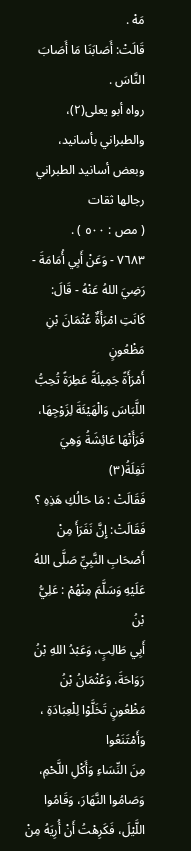مَهْ .
قَالَتْ: أَصَابَنَا مَا أَصَابَ النَّاسَ .
رواه أبو يعلى(٢)، والطبراني بأسانيد، وبعض أسانيد الطبراني رجالها ثقات
( مص : ٥٠٠ ) .
٧٦٨٣ - وَعَنْ أَبِي أُمَامَةَ - رَضِيَ اللهُ عَنْهُ - قَالَ: كَانَتِ امْرَأَةٌ عُثْمَانَ بْنِ مَظْعُونٍ
أَمْرَأَةً جَمِيلَةً عَطِرَةً تُحِبُّ اللَّبَاسَ وَالْهَيْئَةَ لِزَوْجِهَا، فَرَأَتْهَا عَائِشَةُ وَهِيَ تَفِلَةُ(٣)
فَقَالَتْ : مَا حَالُكِ هَذِهِ ؟
فَقَالَتْ: إِنَّ نَفَرَأَ مِنْ أَصْحَابِ النَّبِيِّ صَلَّى اللهُ عَلَيْهِ وَسَلَّمَ مِنْهُمْ : عَلِيُّ بْنُ
أَبِي طَالِبٍ، وَعَبْدُ اللهِ بْنُ رَوَاحَةَ، وَعُثْمَانُ بْنُ مَظْعُونٍ تَخَلَّوْا لِلْعِبَادَةِ ، وَأَمْتَنَعُوا
مِنَ النِّسَاءِ وَأَكْلِ اللَّحْمِ، وَصَامُوا النَّهَارَ، وَقَامُوا اللَّيْلَ، فَكَرِهْتُ أَنْ أُرِيَهُ مِنْ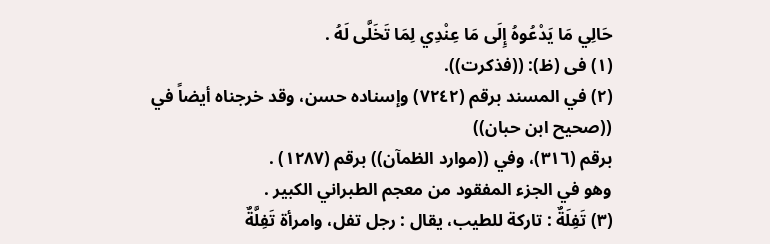حَالِي مَا يَدْعُوهُ إِلَى مَا عِنْدِي لِمَا تَخَلَّى لَهُ .
(١) فى (ظ): ((فذكرت)).
(٢) في المسند برقم (٧٢٤٢) وإسناده حسن، وقد خرجناه أيضاً في ((صحيح ابن حبان))
برقم (٣١٦)، وفي ((موارد الظمآن)) برقم (١٢٨٧) .
وهو في الجزء المفقود من معجم الطبراني الكبير .
(٣) تَفِلَةٌ : تاركة للطيب، يقال : رجل تفل، وامرأة تَفِلَّةٌ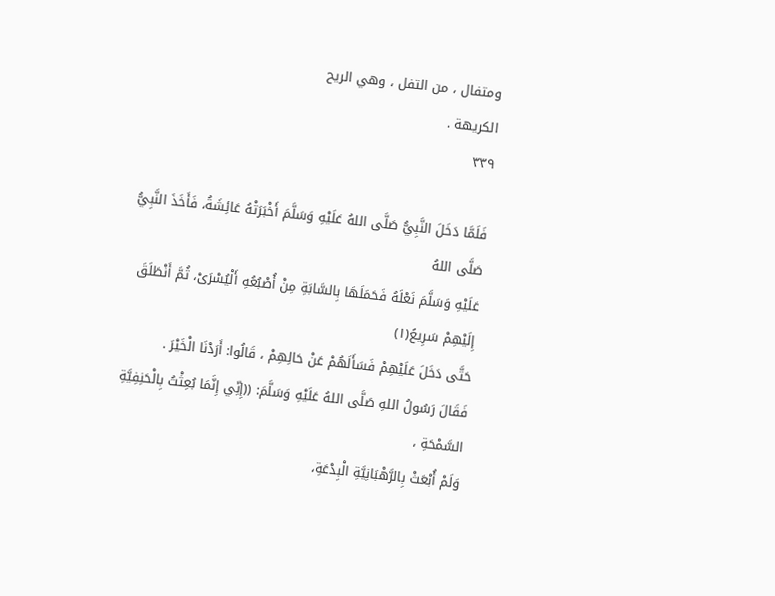ومتفال ، من التفل ، وهي الريح
الكريهة .
٣٣٩

فَلَمَّا دَخَلَ النَّبِيُّ صَلَّى اللهُ عَلَيْهِ وَسَلَّمَ أَخْبَرَتْهُ عَائِشَةُ، فَأَخَذَ النَّبِيُّ صَلَّى اللهُ
عَلَيْهِ وَسَلَّمَ نَعْلَهُ فَحَمَلَهَا بِالسَّابَةِ مِنْ أُصْبُعُهِ أَلْيُسْرَىْ، ثُمَّ أَنْطَلَقَ إِلَيْهِمْ سَرِيعً(١)
حَتَّى دَخَلَ عَلَيْهِمْ فَسَأَلَهُمْ عَنْ حَالِهِمْ ، قَالُوا: أَرَدْنَا الْخَيْرَ .
فَقَالَ رَسُولُ اللهِ صَلَّى اللهُ عَلَيْهِ وَسَلَّمَ: ((إِنِّي إِنَّمَا بُعِثْتُ بِالْحَنِفِيَّةِ السَّمْحَةِ ،
وَلَمْ أُبْعَثْ بِالرَّهْبَانِيَّةِ الْبِدْعَةِ،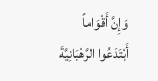وَإِنَّ أَقْوَاماً أَبْتَدَعُوا الرَّهْبَانِيَّةَ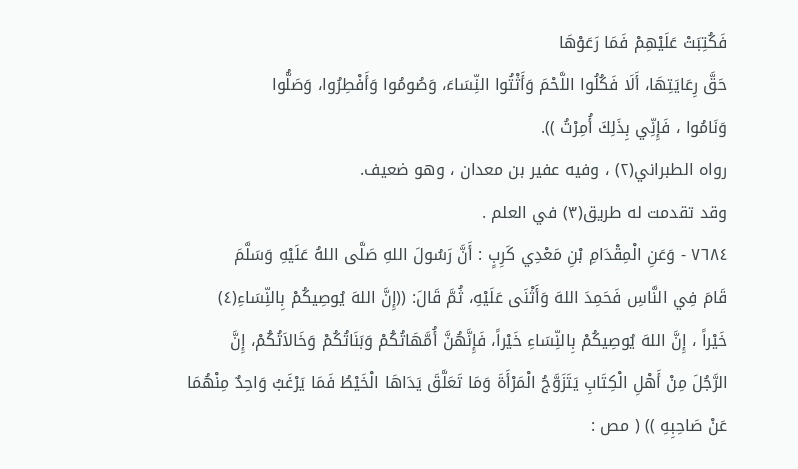فَكُتِبَتْ عَلَيْهِمْ فَمَا رَعَوْهَا
حَقَّ رِعَايَتِهَا، أَلَا فَكُلُوا اللَّحْمَ وَأَثْتُوا النِّسَاءَ، وَصُومُوا وَأَفْطِرُوا، وَصَلُّوا
وَنَامُوا ، فَإِنِّي بِذَلِكَ أُمِرْتُ )).
رواه الطبراني(٢) ، وفيه عفير بن معدان ، وهو ضعيف.
وقد تقدمت له طريق(٣) في العلم .
٧٦٨٤ - وَعَنِ الْمِقْدَامِ بْنِ مَعْدِي كَرِبٍ : أَنَّ رَسُولَ اللهِ صَلَّى اللهُ عَلَيْهِ وَسَلَّمَ
قَامَ فِي النَّاسِ فَحَمِدَ اللهَ وَأَثْنَى عَلَيْهِ، ثُمَّ قَالَ: ((إِنَّ اللهَ يُوصِيكُمْ بِالنِّسَاءِ(٤)
خَيْراً ، إِنَّ اللهَ يُوصِيكُمْ بِالنِّسَاءِ خَيْراً، فَإِنَّهُنَّ أُمَّهَاتُكُمْ وَبَنَاتُكُمْ وَخَالاَتُكُمْ، إِنَّ
الرَّجُلَ مِنْ أَهْلِ الْكِتَابِ يَتَزَوَّجُ الْمَرْأَةَ وَمَا تَعَلَّقَ يَدَاهَا الْخَيْطُ فَمَا يَرْغَبُ وَاحِدٌ مِنْهُمَا
عَنْ صَاحِبِهِ )) ( مص :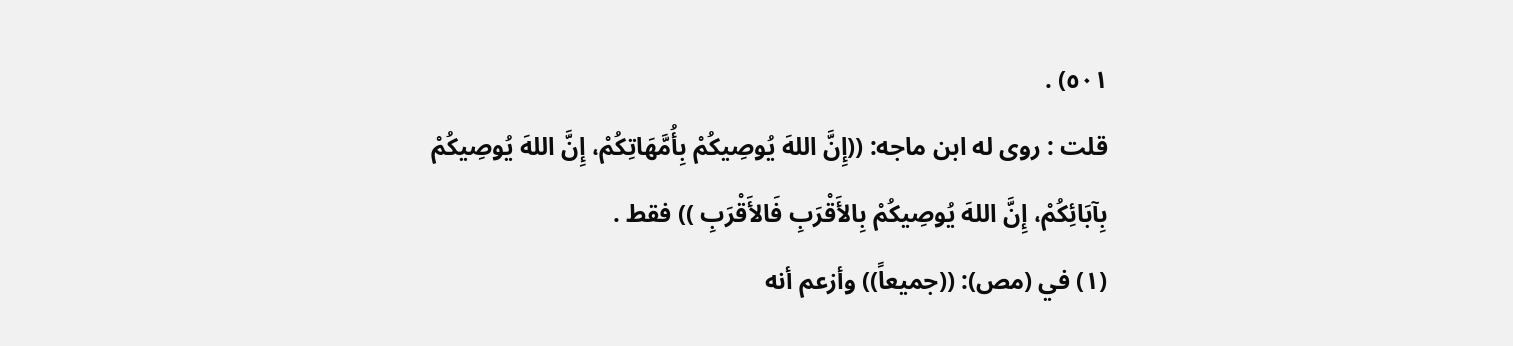٥٠١) .
قلت : روى له ابن ماجه: ((إِنَّ اللهَ يُوصِيكُمْ بِأُمَّهَاتِكُمْ، إِنَّ اللهَ يُوصِيكُمْ
بِآبَائِكُمْ، إِنَّ اللهَ يُوصِيكُمْ بِالأَقْرَبِ فَالأَقْرَبِ )) فقط .
(١) في (مص): ((جميعاً)) وأزعم أنه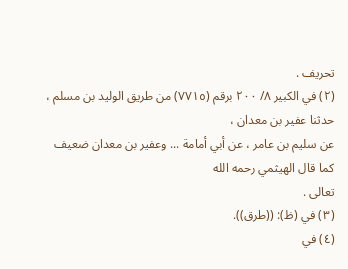تحريف .
(٢) في الكبير ٨/ ٢٠٠ برقم (٧٧١٥) من طريق الوليد بن مسلم ، حدثنا عفير بن معدان ،
عن سليم بن عامر ، عن أبي أمامة ... وعفير بن معدان ضعيف كما قال الهيثمي رحمه الله
تعالى .
(٣) في (ظ): ((طرق)).
(٤) في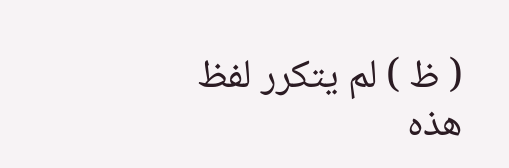( ظ ) لم يتكرر لفظ هذه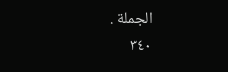الجملة .
٣٤٠